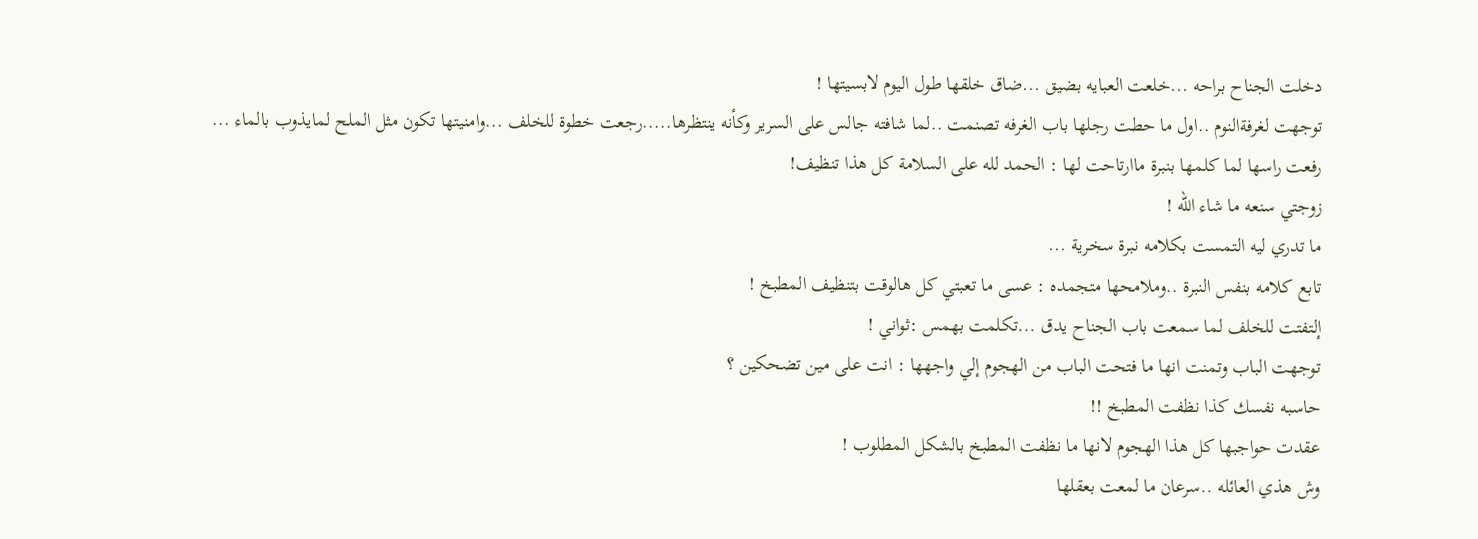دخلت الجناح براحه ...خلعت العبايه بضيق ...ضاق خلقها طول اليوم لابسيتها !
توجهت لغرفةالنوم ..اول ما حطت رجلها باب الغرفه تصنمت ..لما شافته جالس على السرير وكأنه ينتظرها.....رجعت خطوة للخلف ...وامنيتها تكون مثل الملح لمايذوب بالماء ...
رفعت راسها لما كلمها بنبرة ماارتاحت لها : الحمد لله على السلامة كل هذا تنظيف!
زوجتي سنعه ما شاء الله !
ما تدري ليه التمست بكلامه نبرة سخرية ...
تابع كلامه بنفس النبرة ..وملامحها متجمده : عسى ما تعبتي كل هالوقت بتنظيف المطبخ !
إلتفتت للخلف لما سمعت باب الجناح يدق ...تكلمت بهمس :ثواني !
توجهت الباب وتمنت انها ما فتحت الباب من الهجوم إلي واجهها : انت على مين تضحكين ؟
حاسبه نفسك كذا نظفت المطبخ !!
عقدت حواجبها كل هذا الهجوم لانها ما نظفت المطبخ بالشكل المطلوب !
وش هذي العائله ..سرعان ما لمعت بعقلها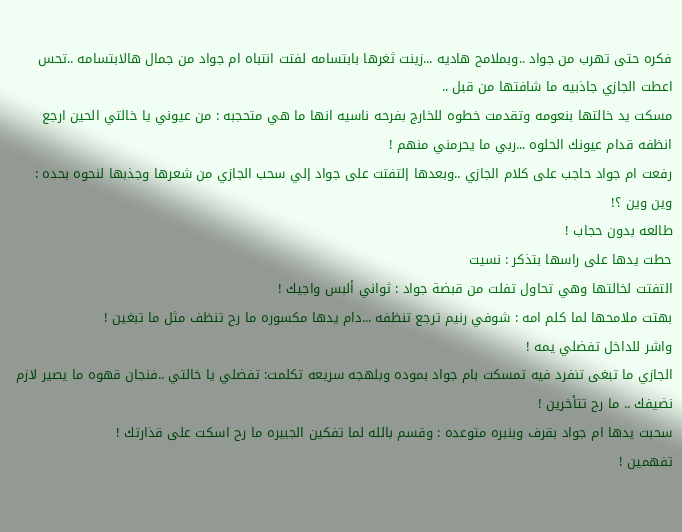فكره حتى تهرب من جواد ..وبملامح هاديه ...زينت ثغرها بابتسامه لفتت انتباه ام جواد من جمال هالابتسامه ..تحس اعطت الجازي جاذبيه ما شافتها من قبل ..
مسكت يد خالتها بنعومه وتقدمت خطوه للخارج بفرحه ناسيه انها ما هي متحجبه : من عيوني يا خالتي الحين ارجع انظفه قدام عيونك الحلوه ...ربي ما يحرمني منهم !
رفعت ام جواد حاجب على كلام الجازي ..وبعدها إلتفتت على جواد إلي سحب الجازي من شعرها وجذبها لنحوه بحده : وين وين ؟!
طالعه بدون حجاب !
حطت يدها على راسها بتذكر : نسيت
التفتت لخالتها وهي تحاول تفلت من قبضة جواد : ثواني ألبس واجيك !
بهتت ملامحها لما كلم امه : شوفي رنيم ترجع تنظفه ...دام يدها مكسوره ما رح تنظف مثل ما تبغين !
واشر للداخل تفضلي يمه !
الجازي ما تبغى تنفرد فيه تمسكت بام جواد بموده وبلهجه سريعه تكلمت: تفضلي يا خالتي ..فنجان قهوه ما يصير لازم نضيفك .. ما رح تتأخرين !
سحبت يدها ام جواد بقرف وبنبره متوعده : وقسم بالله لما تفكين الجبيره ما رح اسكت على قذارتك !
تفهمين !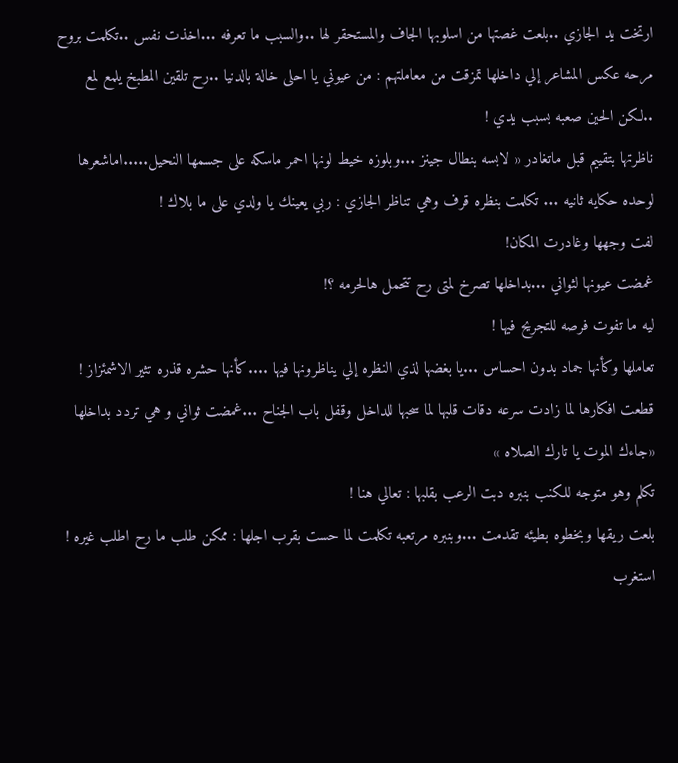ارتخت يد الجازي ..بلعت غصتها من اسلوبها الجاف والمستحقر لها ..والسبب ما تعرفه ...اخذت نفس ..تكلمت بروح مرحه عكس المشاعر إلي داخلها تمزقت من معاملتهم : من عيوني يا احلى خالة بالدنيا ..رح تلقين المطبخ يلمع لمع ..لكن الحين صعبه بسبب يدي !
ناظرتها بتقييم قبل ماتغادر « لابسه بنطال جينز ...وبلوزه خيط لونها احمر ماسكه على جسمها النحيل.....اماشعرها لوحده حكايه ثانيه ... تكلمت بنظره قرف وهي تناظر الجازي : ربي يعينك يا ولدي على ما بلاك !
لفت وجهها وغادرت المكان!
غمضت عيونها لثواني ...بداخلها تصرخ لمتى رح تتحمل هالحرمه ؟!
ليه ما تفوت فرصه للتجريح فيها !
تعاملها وكأنها جماد بدون احساس ...يا بغضها لذي النظره إلي يناظرونها فيها ....كأنها حشره قذره تثير الاشمئزاز !
قطعت افكارها لما زادت سرعه دقات قلبها لما سحبها للداخل وقفل باب الجناح ...غمضت ثواني و هي تردد بداخلها «جاءك الموت يا تارك الصلاه »
تكلم وهو متوجه للكنب بنبره دبت الرعب بقلبها : تعالي هنا !
بلعت ريقها وبخطوه بطيئه تقدمت ...وبنبره مرتعبه تكلمت لما حست بقرب اجلها : ممكن طلب ما رح اطلب غيره !
استغرب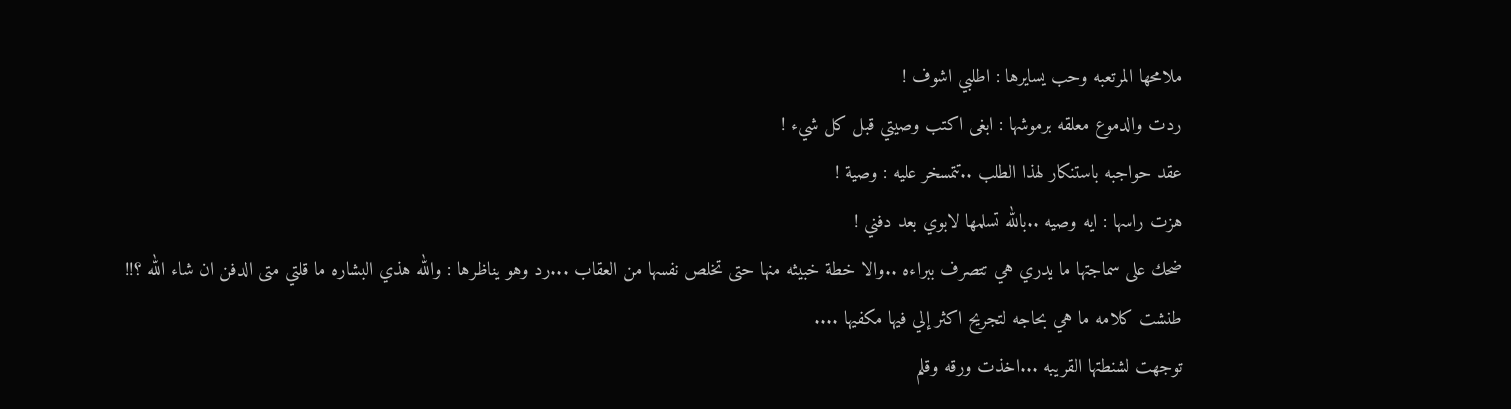ملامحها المرتعبه وحب يسايرها : اطلبي اشوف !
ردت والدموع معلقه برموشها : ابغى اكتب وصيتي قبل كل شيء !
عقد حواجبه باستنكار لهذا الطلب ..تتمسخر عليه : وصية !
هزت راسها : ايه وصيه ..بالله تسلمها لابوي بعد دفني !
ضحك على سماجتها ما يدري هي تتصرف ببراءه ..والا خطة خبيثه منها حتى تخلص نفسها من العقاب ...رد وهو يناظرها : والله هذي البشاره ما قلتي متى الدفن ان شاء الله ؟!!
طنشت كلامه ما هي بحاجه لتجريح اكثر إلي فيها مكفيها ....
توجهت لشنطتها القريبه ...اخذت ورقه وقلم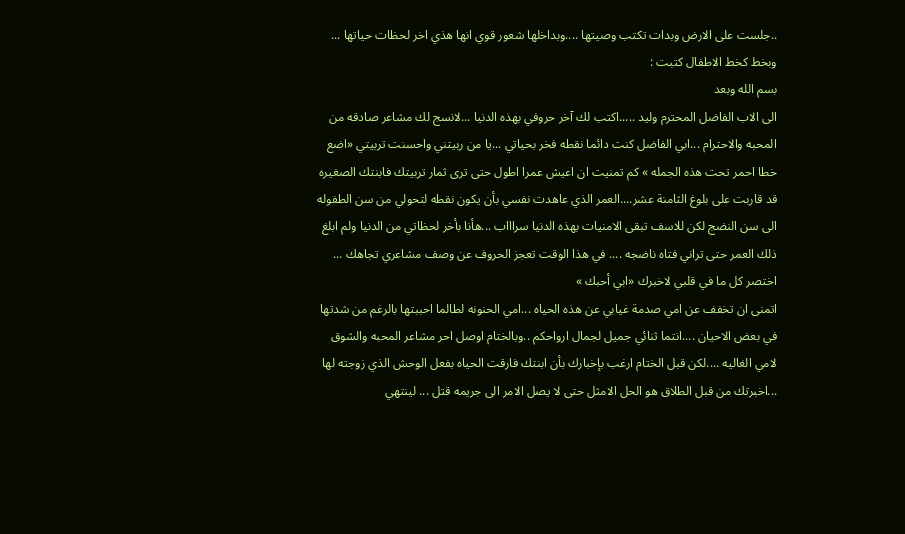..جلست على الارض وبدات تكتب وصيتها ....وبداخلها شعور قوي انها هذي اخر لحظات حياتها ...
وبخط كخط الاطفال كتبت :
بسم الله وبعد
الى الاب الفاضل المحترم وليد .....اكتب لك آخر حروفي بهذه الدنيا ...لانسج لك مشاعر صادقه من المحبه والاحترام ...ابي الفاضل كنت دائما نقطه فخر بحياتي ...يا من ربيتني واحسنت تربيتي «اضع خطا احمر تحت هذه الجمله » كم تمنيت ان اعيش عمرا اطول حتى ترى ثمار تربيتك فابنتك الصغيره قد قاربت على بلوغ الثامنة عشر....العمر الذي عاهدت نفسي بأن يكون نقطه لتحولي من سن الطفوله الى سن النضج لكن للاسف تبقى الامنيات بهذه الدنيا سراااب ...هأنا بأخر لحظاتي من الدنيا ولم ابلغ ذلك العمر حتى تراني فتاه ناضجه .... في هذا الوقت تعجز الحروف عن وصف مشاعري تجاهك ... اختصر كل ما في قلبي لاخبرك «ابي أحبك »
اتمنى ان تخفف عن امي صدمة غيابي عن هذه الحياه ...امي الحنونه لطالما احببتها بالرغم من شدتها في بعض الاحيان ....انتما ثنائي جميل لجمال ارواحكم ..وبالختام اوصل احر مشاعر المحبه والشوق لامي الغاليه ....لكن قبل الختام ارغب بإخبارك بأن ابنتك فارقت الحياه بفعل الوحش الذي زوجته لها ...اخبرتك من قبل الطلاق هو الحل الامثل حتى لا يصل الامر الى جريمه قتل ... لينتهي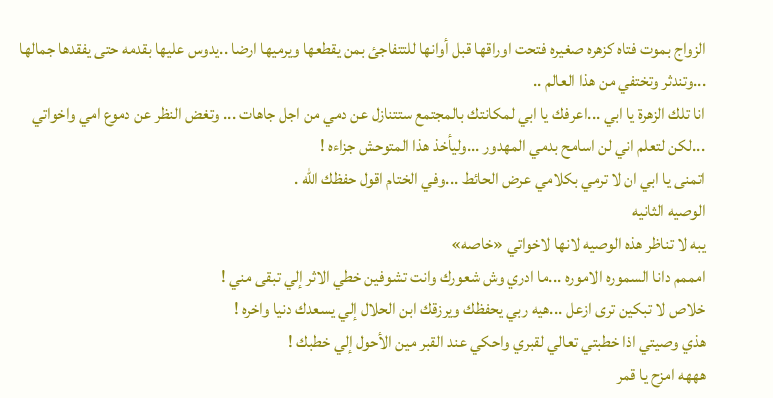الزواج بموت فتاه كزهره صغيره فتحت اوراقها قبل أوانها للتتفاجئ بمن يقطعها ويرميها ارضا ..يدوس عليها بقدمه حتى يفقدها جمالها ...وتندثر وتختفي من هذا العالم ..
انا تلك الزهرة يا ابي ...اعرفك يا ابي لمكانتك بالمجتمع ستتنازل عن دمي من اجل جاهات ... وتغض النظر عن دموع امي واخواتي ...لكن لتعلم اني لن اسامح بدمي المهدور ...وليأخذ هذا المتوحش جزاءه !
اتمنى يا ابي ان لا ترمي بكلامي عرض الحائط ...وفي الختام اقول حفظك الله .
الوصيه الثانيه
يبه لا تناظر هذه الوصيه لانها لاخواتي «خاصه»
امممم دانا السموره الاموره ...ما ادري وش شعورك وانت تشوفين خطي الاثر إلي تبقى مني !
خلاص لا تبكين ترى ازعل ...هيه ربي يحفظك ويرزقك ابن الحلال إلي يسعدك دنيا واخره !
هذي وصيتي اذا خطبتي تعالي لقبري واحكي عند القبر مين الأحول إلي خطبك !
هههه امزح يا قمر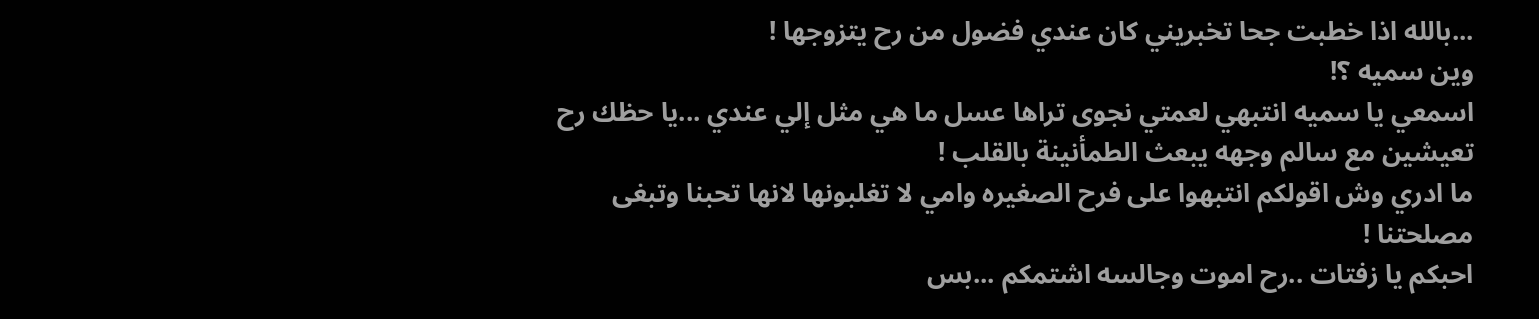...بالله اذا خطبت جحا تخبريني كان عندي فضول من رح يتزوجها !
وين سميه ؟!
اسمعي يا سميه انتبهي لعمتي نجوى تراها عسل ما هي مثل إلي عندي ...يا حظك رح تعيشين مع سالم وجهه يبعث الطمأنينة بالقلب !
ما ادري وش اقولكم انتبهوا على فرح الصغيره وامي لا تغلبونها لانها تحبنا وتبغى مصلحتنا !
احبكم يا زفتات ..رح اموت وجالسه اشتمكم ...بس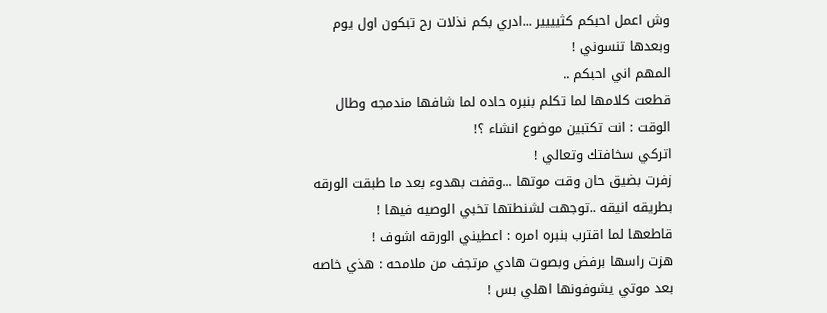وش اعمل احبكم كثيييير ...ادري بكم نذلات رح تبكون اول يوم وبعدها تنسوني !
المهم اني احبكم ..
قطعت كلامها لما تكلم بنبره حاده لما شافها مندمجه وطال الوقت : انت تكتبين موضوع انشاء ؟!
اتركي سخافتك وتعالي !
زفرت بضيق حان وقت موتها ...وقفت بهدوء بعد ما طبقت الورقه بطريقه انيقه ..توجهت لشنطتها تخبي الوصيه فيها !
قاطعها لما اقترب بنبره امره : اعطيني الورقه اشوف !
هزت راسها برفض وبصوت هادي مرتجف من ملامحه : هذي خاصه بعد موتي يشوفونها اهلي بس !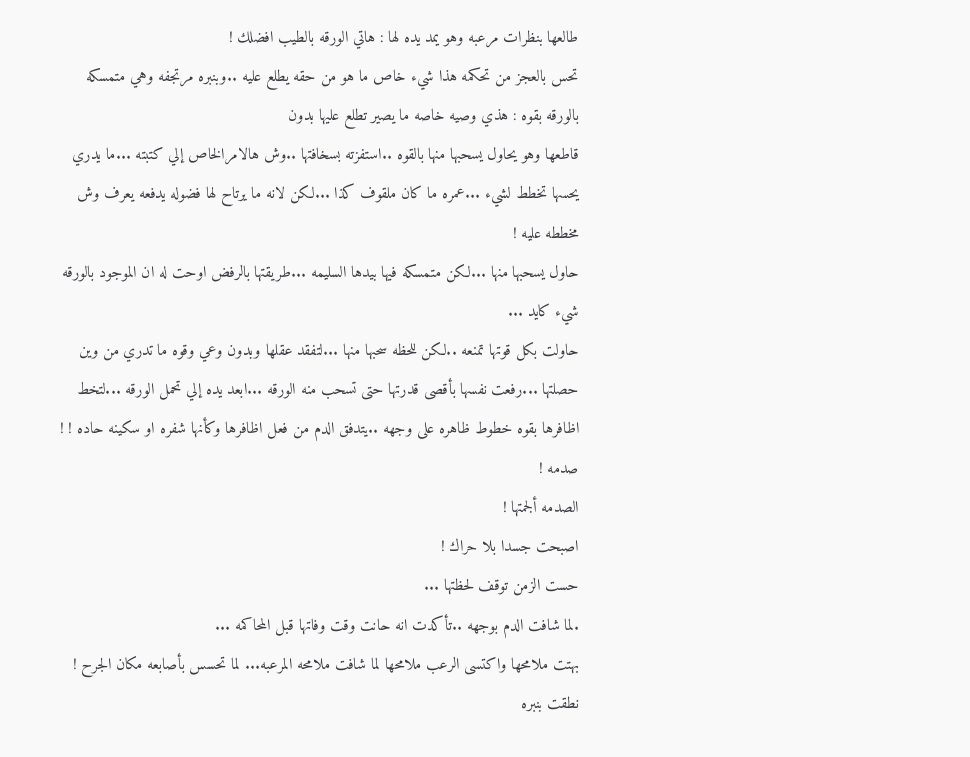طالعها بنظرات مرعبه وهو يمد يده لها : هاتي الورقه بالطيب افضلك !
تحس بالعجز من تحكمه هذا شيء خاص ما هو من حقه يطلع عليه ..وبنبره مرتجفه وهي متمسكه بالورقه بقوه : هذي وصيه خاصه ما يصير تطلع عليها بدون
قاطعها وهو يحاول يسحبها منها بالقوه ..استفزته بسخافتها ..وش هالامرالخاص إلي كتبته ...ما يدري يحسها تخطط لشيء ...عمره ما كان ملقوف كذا ...لكن لانه ما يرتاح لها فضوله يدفعه يعرف وش مخططه عليه !
حاول يسحبها منها ...لكن متمسكه فيها بيدها السليمه ...طريقتها بالرفض اوحت له ان الموجود بالورقه شيء كايد ...
حاولت بكل قوتها تمنعه ..لكن للحظه سحبها منها ...لتفقد عقلها وبدون وعي وقوه ما تدري من وين حصلتها ...رفعت نفسها بأقصى قدرتها حتى تسحب منه الورقه ...ابعد يده إلي تحمل الورقه ...لتخط اظافرها بقوه خطوط ظاهره على وجهه ..يتدفق الدم من فعل اظافرها وكأنها شفره او سكينه حاده ! !
صدمه !
الصدمه ألجمتها !
اصبحت جسدا بلا حراك !
حست الزمن توقف لحظتها ...
.لما شافت الدم بوجهه ..تأكدت انه حانت وقت وفاتها قبل المحاكمه ...
بهتت ملامحها واكتسى الرعب ملامحها لما شافت ملامحه المرعبه... لما تحسس بأصابعه مكان الجرح !
نطقت بنبره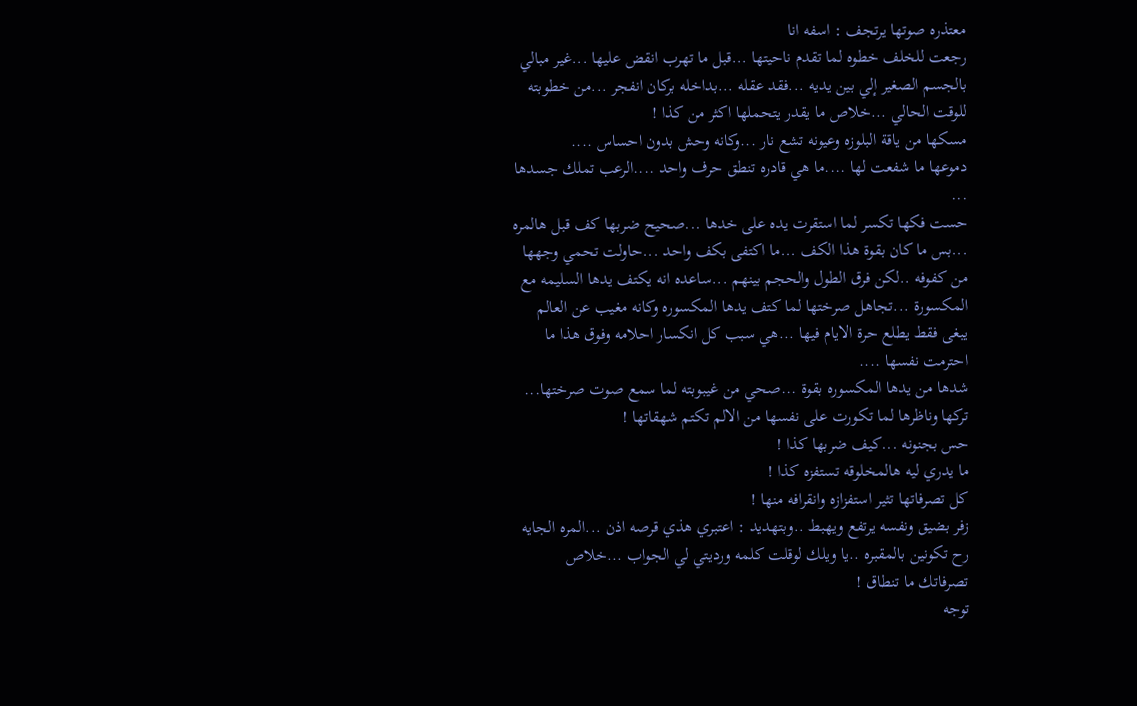معتذره صوتها يرتجف : اسفه انا
رجعت للخلف خطوه لما تقدم ناحيتها ...قبل ما تهرب انقض عليها ...غير مبالي بالجسم الصغير إلي بين يديه ...فقد عقله ...بداخله بركان انفجر ...من خطوبته للوقت الحالي ...خلاص ما يقدر يتحملها اكثر من كذا !
مسكها من ياقة البلوزه وعيونه تشع نار ...وكانه وحش بدون احساس ....
دموعها ما شفعت لها ....ما هي قادره تنطق حرف واحد ....الرعب تملك جسدها ...
حست فكها تكسر لما استقرت يده على خدها ...صحيح ضربها كف قبل هالمره ...بس ما كان بقوة هذا الكف ...ما اكتفى بكف واحد ...حاولت تحمي وجهها من كفوفه ..لكن فرق الطول والحجم بينهم ...ساعده انه يكتف يدها السليمه مع المكسورة ...تجاهل صرختها لما كتف يدها المكسوره وكانه مغيب عن العالم يبغى فقط يطلع حرة الايام فيها ...هي سبب كل انكسار احلامه وفوق هذا ما احترمت نفسها ....
شدها من يدها المكسوره بقوة ...صحي من غيبوبته لما سمع صوت صرختها...
تركها وناظرها لما تكورت على نفسها من الالم تكتم شهقاتها !
حس بجنونه ...كيف ضربها كذا !
ما يدري ليه هالمخلوقه تستفزه كذا !
كل تصرفاتها تثير استفزازه وانقرافه منها !
زفر بضيق ونفسه يرتفع ويهبط ..وبتهديد : اعتبري هذي قرصه اذن ...المره الجايه رح تكونين بالمقبره ..يا ويلك لوقلت كلمه ورديتي لي الجواب ...خلاص تصرفاتك ما تنطاق !
توجه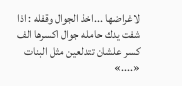لاغراضها ...اخذ الجوال وقفله : اذا شفت يدك حامله جوال اكسرها الف كسر علشان تتدلعين مثل البنات «....»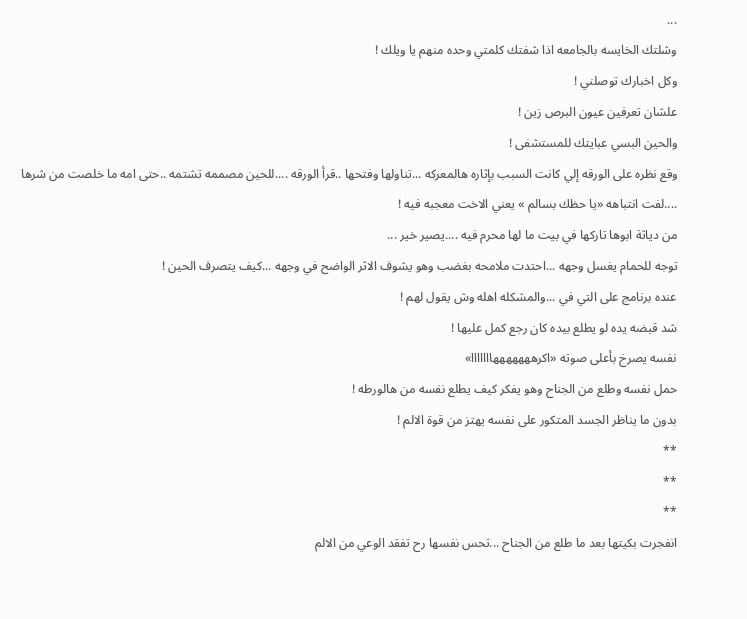...
وشلتك الخايسه بالجامعه اذا شفتك كلمتي وحده منهم يا ويلك !
وكل اخبارك توصلني !
علشان تعرفين عيون البرص زين !
والحين البسي عبايتك للمستشفى !
وقع نظره على الورقه إلي كانت السبب بإثاره هالمعركه ...تناولها وفتحها ..قرأ الورقه ....للحين مصممه تشتمه ..حتى امه ما خلصت من شرها ....لفت انتباهه «يا حظك بسالم » يعني الاخت معجبه فيه !
من دياثة ابوها تاركها في بيت ما لها محرم فيه ....يصير خير ...
توجه للحمام يغسل وجهه ...احتدت ملامحه بغضب وهو يشوف الاثر الواضح في وجهه ...كيف يتصرف الحين !
عنده برنامج على التي في ...والمشكله اهله وش يقول لهم !
شد قبضه يده لو يطلع بيده كان رجع كمل عليها !
نفسه يصرخ بأعلى صوته «اكرهههههههااااااا»
حمل نفسه وطلع من الجناح وهو يفكر كيف يطلع نفسه من هالورطه !
بدون ما يناظر الجسد المتكور على نفسه يهتز من قوة الالم !
**
**
**
انفجرت بكيتها بعد ما طلع من الجناح ...تحس نفسها رح تفقد الوعي من الالم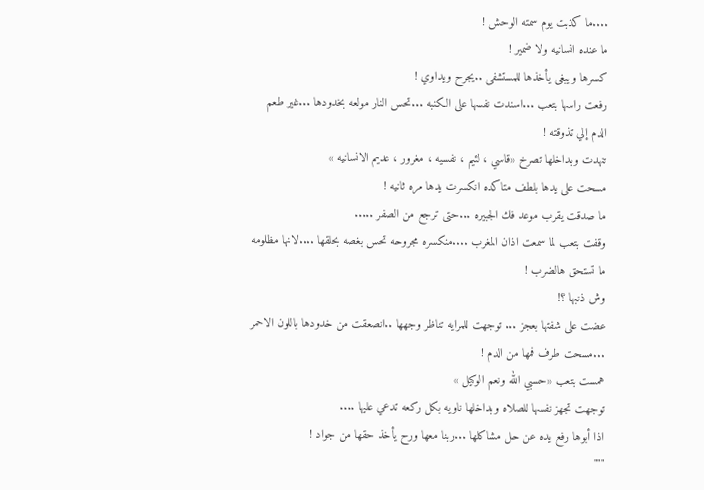....ما كذبت يوم سمته الوحش !
ما عنده انسانيه ولا ضمير !
كسرها ويبغى يأخذها للمستشفى ..يجرح ويداوي !
رفعت راسها بتعب ...اسندت نفسها على الكنبه ...تحس النار مولعه بخدودها ...غير طعم الدم إلي تذوقته !
تنهدت وبداخلها تصرخ «قاسي ، لئيم ، نفسيه ، مغرور ، عديم الانسانيه »
مسحت على يدها بلطف متاكده انكسرت يدها مره ثانيه !
ما صدقت يقرب موعد فك الجبيره ...حتى ترجع من الصفر .....
وقفت بتعب لما سمعت اذان المغرب ....منكسره مجروحه تحس بغصه بحلقها ....لانها مظلومه ما تستحق هالضرب !
وش ذنبها ؟!
عضت على شفتها بعجز ... توجهت للمرايه تناظر وجهها ..انصعقت من خدودها باللون الاحمر ...مسحت طرف فمها من الدم !
همست بتعب «حسبي الله ونعم الوكيل »
توجهت تجهز نفسها للصلاه وبداخلها ناويه بكل ركعه تدعي عليها ....
اذا أبوها رفع يده عن حل مشاكلها ...ربنا معها ورح يأخذ حقها من جواد !
"""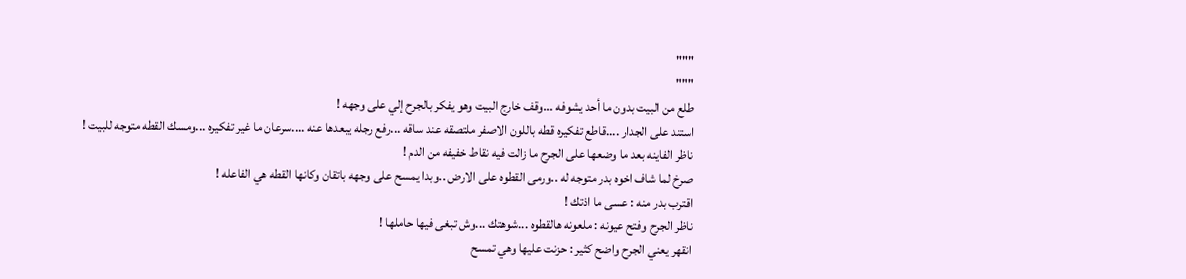"""
"""
طلع من البيت بدون ما أحد يشوفه ...وقف خارج البيت وهو يفكر بالجرح إلي على وجهه !
استند على الجدار ....قاطع تفكيره قطه باللون الاصفر ملتصقه عند ساقه ...رفع رجله يبعدها عنه ....سرعان ما غير تفكيره ...ومسك القطه متوجه للبيت !
ناظر الفاينه بعد ما وضعها على الجرح ما زالت فيه نقاط خفيفه من الدم !
صرخ لما شاف اخوه بدر متوجه له ..ورمى القطوه على الارض ..وبدا يمسح على وجهه باتقان وكانها القطه هي الفاعله !
اقترب بدر منه : عسى ما اذتك !
ناظر الجرح وفتح عيونه : ملعونه هالقطوه ...شوهتك ...وش تبغى فيها حاملها !
انقهر يعني الجرح واضح كثير : حزنت عليها وهي تمسح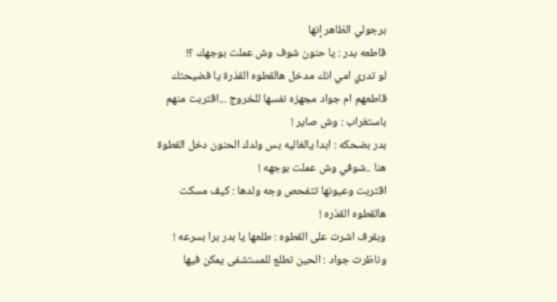برجولي الظاهر إنها
قاطعه بدر : يا حنون شوف وش عملت بوجهك ؟!
لو تدري امي انك مدخل هالقطوه القذرة يا فضيحتك
قاطعهم ام جواد مجهزه نفسها للخروج ...اقتربت منهم باستغراب : وش صاير !
بدر بضحكه : ابدا يالغاليه بس ولدك الحنون دخل القطوة هنا ..شوفي وش عملت بوجهه !
اقتربت وعيونها تتفحص وجه ولدها : كيف مسكت هالقطوه القذره !
وبقرف اشرت على القطوه : طلعها يا بدر برا بسرعه !
وناظرت جواد : الحين تطلع للمستشفى يمكن فيها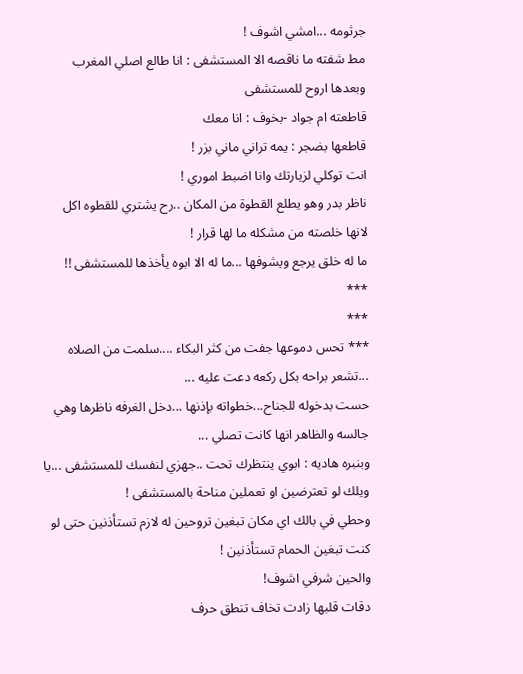جرثومه ...امشي اشوف !
مط شفته ما ناقصه الا المستشفى : انا طالع اصلي المغرب وبعدها اروح للمستشفى
قاطعته ام جواد -بخوف : انا معك
قاطعها بضجر : يمه تراني ماني بزر !
انت توكلي لزيارتك وانا اضبط اموري !
ناظر بدر وهو يطلع القطوة من المكان ..رح يشتري للقطوه اكل لانها خلصته من مشكله ما لها قرار !
ما له خلق يرجع ويشوفها ...ما له الا ابوه يأخذها للمستشفى !!
***
***
*** تحس دموعها جفت من كثر البكاء ....سلمت من الصلاه ...تشعر براحه بكل ركعه دعت عليه ...
حست بدخوله للجناح...خطواته بإذنها ...دخل الغرفه ناظرها وهي جالسه والظاهر انها كانت تصلي ...
وبنبره هاديه : ابوي ينتظرك تحت ..جهزي لنفسك للمستشفى ...يا ويلك لو تعترضين او تعملين مناحة بالمستشفى !
وحطي في بالك اي مكان تبغين تروحين له لازم تستأذنين حتى لو كنت تبغين الحمام تستأذنين !
والحين شرفي اشوف!
دقات قلبها زادت تخاف تنطق حرف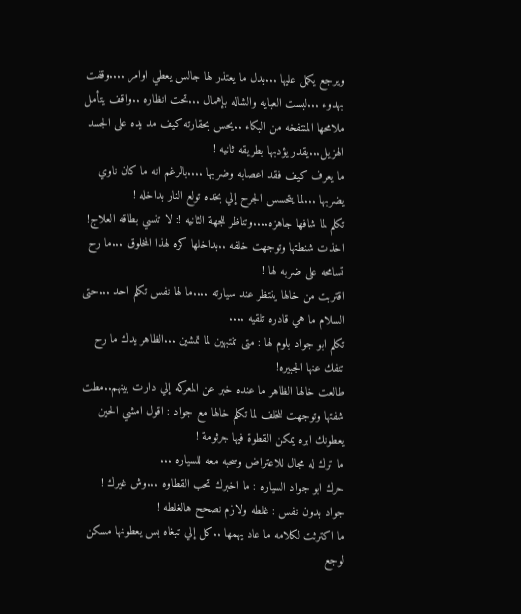ويرجع يكمل عليها ...بدل ما يعتذر لها جالس يعطي اوامر ....وقفت بهدوء ...لبست العبايه والشاله بإهمال ...تحت انظاره ..واقف يتأمل ملامحها المنتفخه من البكاء ..يحس بحقارته كيف مد يده على الجسد الهزيل...يقدر يؤدبها بطريقه ثانيه !
ما يعرف كيف فقد اعصابه وضربها ....بالرغم انه ما كان ناوي يضربها ...لما يتحسس الجرح إلي بخده تولع النار بداخله !
تكلم لما شافها جاهزه....وتناظر للجهة الثانيه !: لا تنسي بطاقه العلاج!
اخذت شنطتها وتوجهت خلفه ..بداخلها كره لهذا المخلوق ...ما رح تسامحه على ضربه لها !
اقتربت من خالها ينتظر عند سيارته ....ما لها نفس تكلم احد ...حتى السلام ما هي قادره تلقيه ....
تكلم ابو جواد بلوم لها : متى تنتبهين لما تمشين ...الظاهر يدك ما رح تنفك عنها الجبيره!
طالعت خالها الظاهر ما عنده خبر عن المعركه إلي دارت بينهم..مطت شفتها وتوجهت للخلف لما تكلم خالها مع جواد : اقول امشي الحين يعطونك ابره يمكن القطوة فيها جرثومة !
ما ترك له مجال للاعتراض وسحبه معه للسياره ...
حرك ابو جواد السياره : ما اخبرك تحب القطاوه ...وش غيرك !
جواد بدون نفس : غلطه ولازم نصحح هالغلطه !
ما اكترثت لكلامه ما عاد يهمها ..كل إلي تبغاه بس يعطونها مسكن لوجع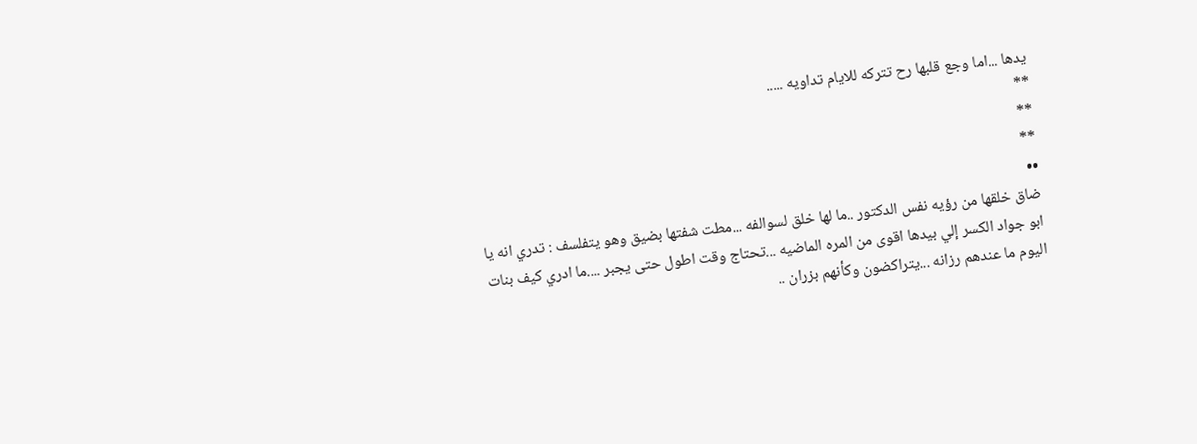يدها ...اما وجع قلبها رح تتركه للايام تداويه .....
**
**
**
••
ضاق خلقها من رؤيه نفس الدكتور ..ما لها خلق لسوالفه ...مطت شفتها بضيق وهو يتفلسف : تدري انه يا ابو جواد الكسر إلي بيدها اقوى من المره الماضيه ...تحتاج وقت اطول حتى يجبر ....ما ادري كيف بنات اليوم ما عندهم رزانه ...يتراكضون وكأنهم بزران ..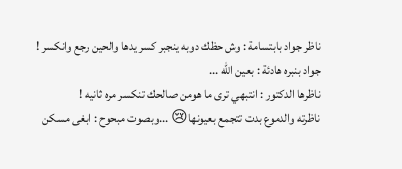ناظر جواد بابتسامة : وش حظك دوبه ينجبر كسر يدها والحين رجع وانكسر !
جواد بنبره هادئة : بعين الله ...
ناظرها الدكتور : انتبهي ترى ما هومن صالحك تنكسر مره ثانيه !
ناظرته والدموع بدت تتجمع بعيونها😢 ...وبصوت مبحوح : ابغى مسكن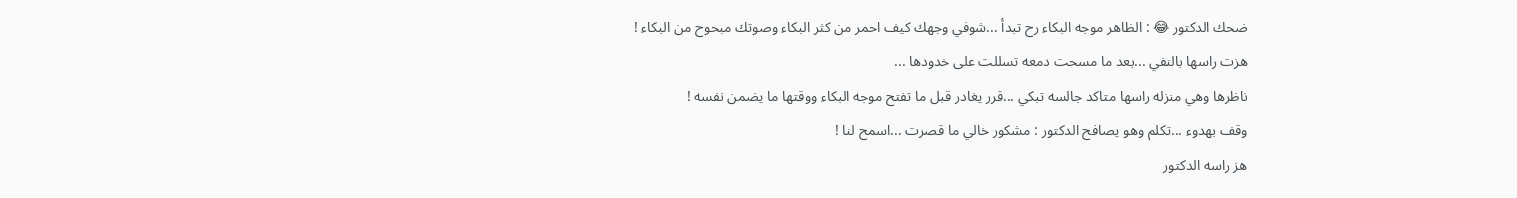ضحك الدكتور 😂 : الظاهر موجه البكاء رح تبدأ ...شوفي وجهك كيف احمر من كثر البكاء وصوتك مبحوح من البكاء !
هزت راسها بالنفي ...بعد ما مسحت دمعه تسللت على خدودها ...
ناظرها وهي منزله راسها متاكد جالسه تبكي ...قرر يغادر قبل ما تفتح موجه البكاء ووقتها ما يضمن نفسه !
وقف بهدوء ...تكلم وهو يصافح الدكتور : مشكور خالي ما قصرت ...اسمح لنا !
هز راسه الدكتور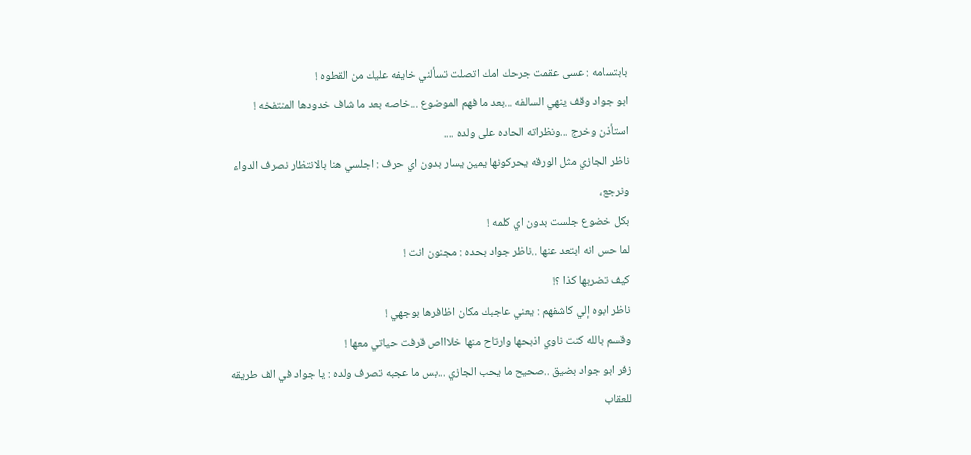بابتسامه : عسى عقمت جرحك امك اتصلت تسألني خايفه عليك من القطوه !
ابو جواد وقف ينهي السالفه ...بعد ما فهم الموضوع ...خاصه بعد ما شاف خدودها المنتفخه !
استأذن وخرج ...ونظراته الحاده على ولده ....
ناظر الجازي مثل الورقه يحركونها يمين يسار بدون اي حرف : اجلسي هنا بالانتظار نصرف الدواء ونرجع،
بكل خضوع جلست بدون اي كلمه !
لما حس انه ابتعد عنها ..ناظر جواد بحده : مجنون انت !
كيف تضربها كذا ؟!
ناظر ابوه إلي كاشفهم : يعني عاجبك مكان اظافرها بوجهي !
وقسم بالله كنت ناوي اذبحها وارتاح منها خلاااص قرفت حياتي معها !
زفر ابو جواد بضيق ..صحيح ما يحب الجازي ...بس ما عجبه تصرف ولده : يا جواد في الف طريقه للعقاب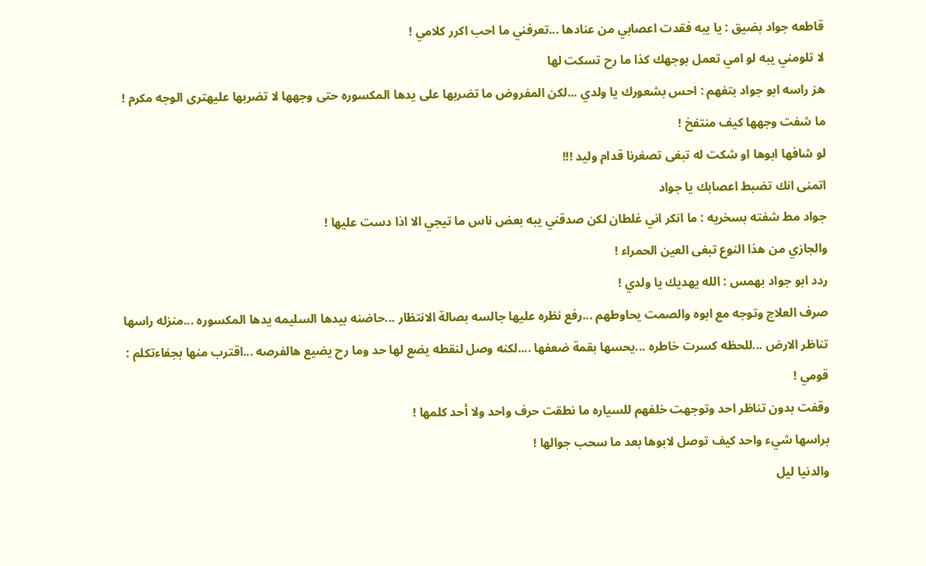قاطعه جواد بضيق : يا يبه فقدت اعصابي من عنادها ...تعرفني ما احب اكرر كلامي !
لا تلومني يبه لو امي تعمل بوجهك كذا ما رح تسكت لها
هز راسه ابو جواد بتفهم : احس بشعورك يا ولدي ...لكن المفروض ما تضربها على يدها المكسوره حتى وجهها لا تضربها عليهترى الوجه مكرم !
ما شفت وجهها كيف منتفخ !
لو شافها ابوها او شكت له تبغى تصغرنا قدام وليد !!!
اتمنى انك تضبط اعصابك يا جواد
جواد مط شفته بسخريه : ما انكر اني غلطان لكن صدقني يبه بعض ناس ما تيجي الا اذا دست عليها !
والجازي من هذا النوع تبغى العين الحمراء !
ردد ابو جواد بهمس : الله يهديك يا ولدي !
صرف العلاج وتوجه مع ابوه والصمت يحاوطهم ...رفع نظره عليها جالسه بصالة الانتظار ...حاضنه بيدها السليمه يدها المكسوره ...منزله راسها تناظر الارض ...للحظه كسرت خاطره ...يحسها بقمة ضعفها ....لكنه وصل لنقطه يضع لها حد وما رح يضيع هالفرصه ...اقترب منها بجفاءتكلم : قومي !
وقفت بدون تناظر احد وتوجهت خلفهم للسياره ما نطقت حرف واحد ولا أحد كلمها !
براسها شيء واحد كيف توصل لابوها بعد ما سحب جوالها !
والدنيا ليل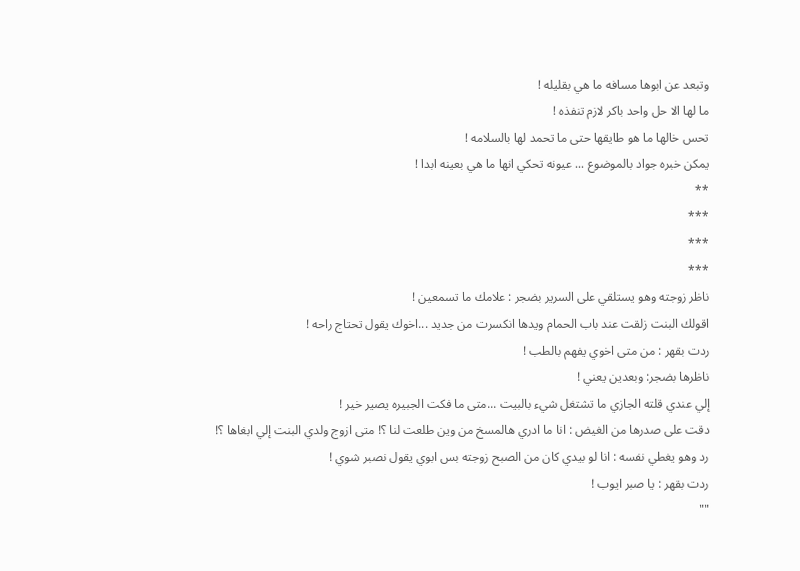وتبعد عن ابوها مسافه ما هي بقليله !
ما لها الا حل واحد باكر لازم تنفذه !
تحس خالها ما هو طايقها حتى ما تحمد لها بالسلامه !
يمكن خبره جواد بالموضوع ... عيونه تحكي انها ما هي بعينه ابدا !
**
***
***
***
ناظر زوجته وهو يستلقي على السرير بضجر : علامك ما تسمعين !
اقولك البنت زلقت عند باب الحمام ويدها انكسرت من جديد ...اخوك يقول تحتاج راحه !
ردت بقهر : من متى اخوي يفهم بالطب !
ناظرها بضجر: وبعدين يعني !
إلي عندي قلته الجازي ما تشتغل شيء بالبيت ...متى ما فكت الجبيره يصير خير !
دقت على صدرها من الغيض : انا ما ادري هالمسخ من وين طلعت لنا ؟! متى ازوج ولدي البنت إلي ابغاها ؟!
رد وهو يغطي نفسه : انا لو بيدي كان من الصبح زوجته بس ابوي يقول نصبر شوي !
ردت بقهر : يا صبر ايوب !
""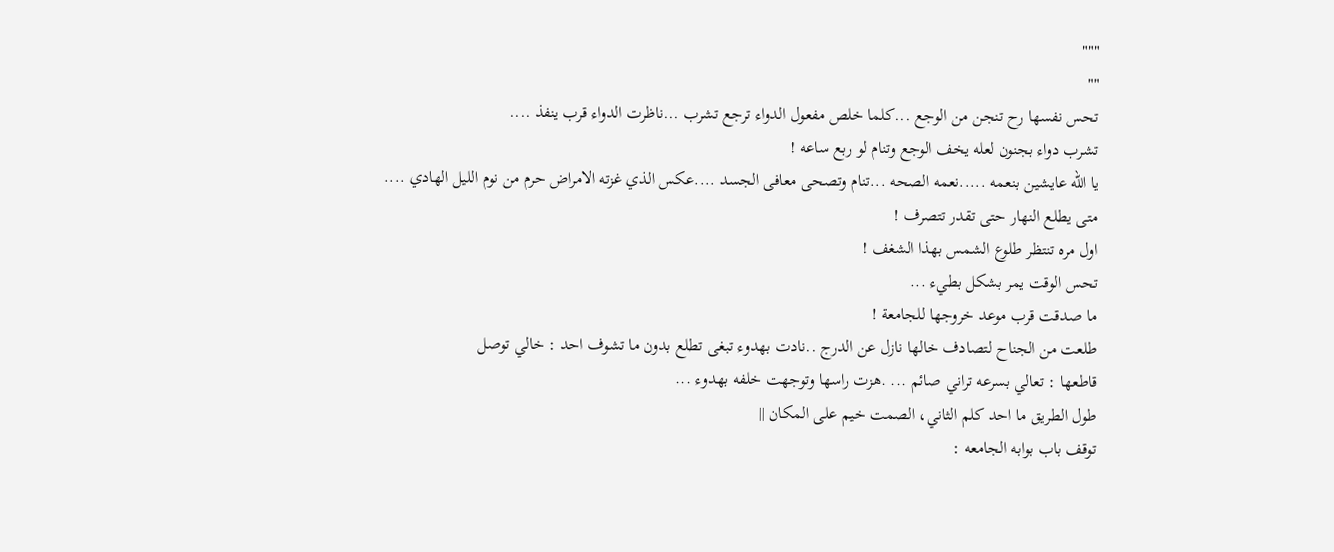"""
""
تحس نفسها رح تنجن من الوجع ...كلما خلص مفعول الدواء ترجع تشرب ...ناظرت الدواء قرب ينفذ ....
تشرب دواء بجنون لعله يخف الوجع وتنام لو ربع ساعه !
يا الله عايشين بنعمه .....نعمه الصحه ...تنام وتصحى معافى الجسد ....عكس الذي غزته الامراض حرم من نوم الليل الهادي ....
متى يطلع النهار حتى تقدر تتصرف !
اول مره تنتظر طلوع الشمس بهذا الشغف !
تحس الوقت يمر بشكل بطيء ...
ما صدقت قرب موعد خروجها للجامعة !
طلعت من الجناح لتصادف خالها نازل عن الدرج ..نادت بهدوء تبغى تطلع بدون ما تشوف احد : خالي توصل
قاطعها : تعالي بسرعه تراني صائم ... .هزت راسها وتوجهت خلفه بهدوء ...
طول الطريق ما احد كلم الثاني، الصمت خيم على المكان ||
توقف باب بوابه الجامعه :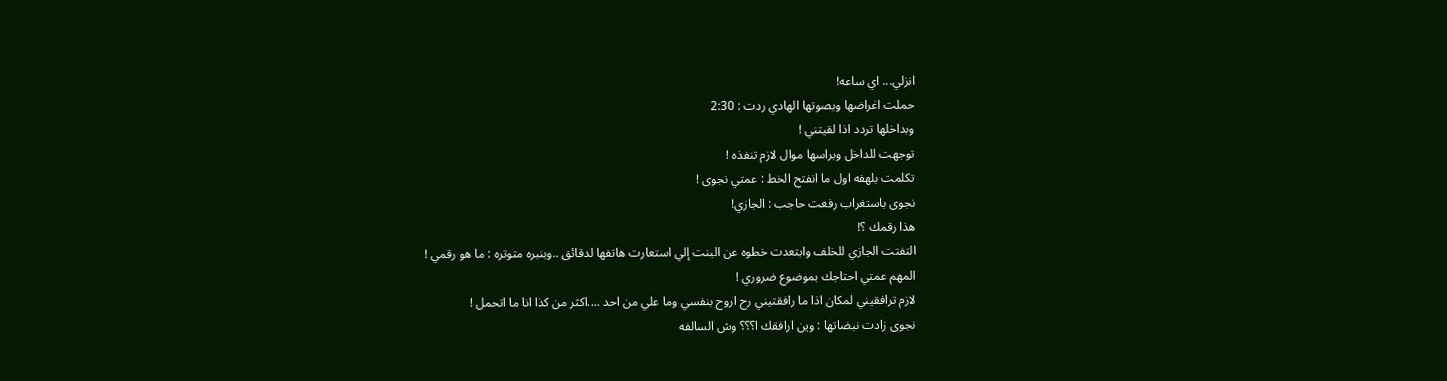انزلي... اي ساعه!
حملت اغراضها وبصوتها الهادي ردت : 2:30
وبداخلها تردد اذا لقيتني !
توجهت للداخل وبراسها موال لازم تنفذه !
تكلمت بلهفه اول ما انفتح الخط : عمتي نجوى !
نجوى باستغراب رفعت حاجب : الجازي!
هذا رقمك ؟!
التفتت الجازي للخلف وابتعدت خطوه عن البنت إلي استعارت هاتفها لدقائق ..وبنبره متوتره : ما هو رقمي !
المهم عمتي احتاجك بموضوع ضروري !
لازم ترافقيني لمكان اذا ما رافقتيني رح اروح بنفسي وما علي من احد ....اكثر من كذا انا ما اتحمل !
نجوى زادت نبضاتها : وين ارافقك ا؟؟؟ وش السالفه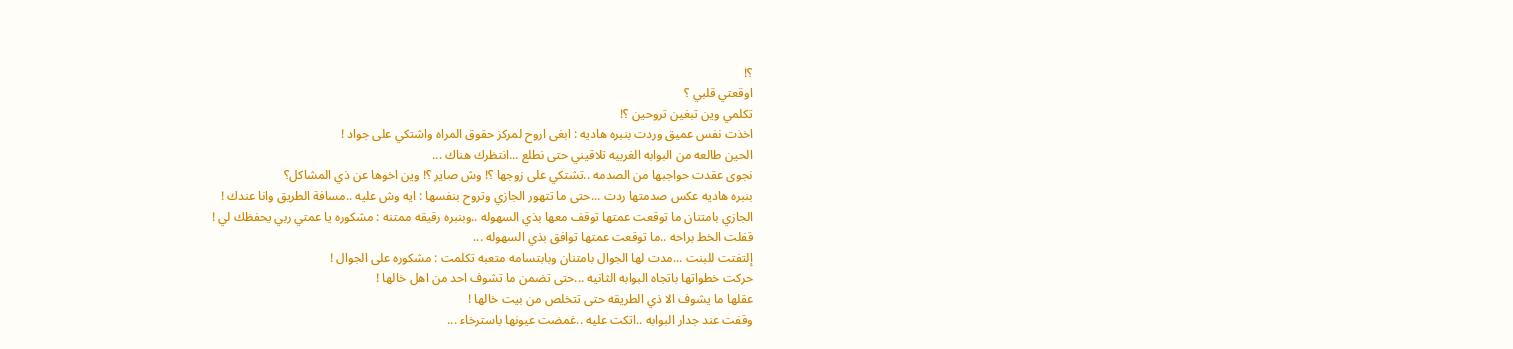؟!
اوقعتي قلبي ؟
تكلمي وين تبغين تروحين ؟!
اخذت نفس عميق وردت بنبره هاديه : ابغى اروح لمركز حقوق المراه واشتكي على جواد !
الحين طالعه من البوابه الغربيه تلاقيني حتى نطلع ...انتظرك هناك ...
نجوى عقدت حواجبها من الصدمه ..تشتكي على زوجها ؟! وش صاير ؟! وين اخوها عن ذي المشاكل؟
بنبره هاديه عكس صدمتها ردت ...حتى ما تتهور الجازي وتروح بنفسها : ايه وش عليه ..مسافة الطريق وانا عندك !
الجازي بامتنان ما توقعت عمتها توقف معها بذي السهوله ..وبنبره رقيقه ممتنه : مشكوره يا عمتي ربي يحفظك لي !
قفلت الخط براحه ..ما توقعت عمتها توافق بذي السهوله ...
إلتفتت للبنت ...مدت لها الجوال بامتنان وبابتسامه متعبه تكلمت : مشكوره على الجوال !
حركت خطواتها باتجاه البوابه الثانيه ...حتى تضمن ما تشوف احد من اهل خالها !
عقلها ما يشوف الا ذي الطريقه حتى تتخلص من بيت خالها !
وقفت عند جدار البوابه ..اتكت عليه ..غمضت عيونها باسترخاء ...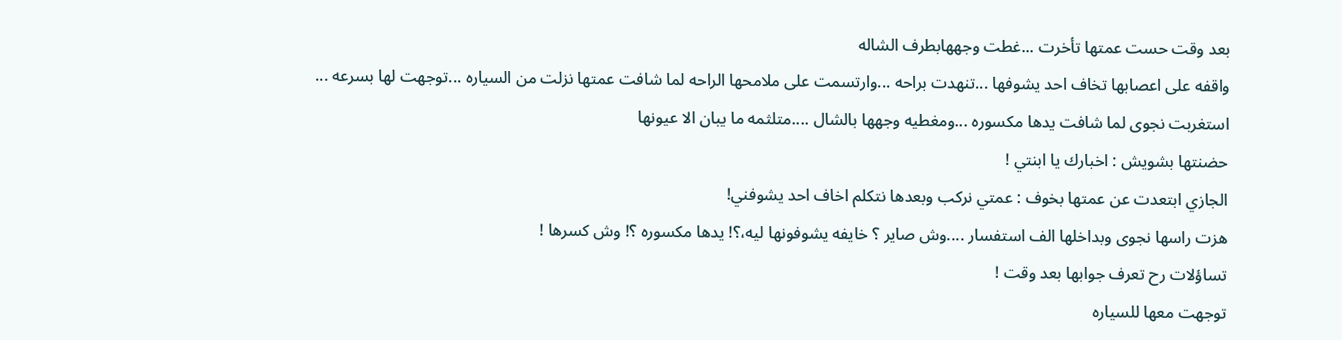بعد وقت حست عمتها تأخرت ...غطت وجههابطرف الشاله
واقفه على اعصابها تخاف احد يشوفها ...تنهدت براحه ...وارتسمت على ملامحها الراحه لما شافت عمتها نزلت من السياره ...توجهت لها بسرعه ...
استغربت نجوى لما شافت يدها مكسوره ...ومغطيه وجهها بالشال ....متلثمه ما يبان الا عيونها
حضنتها بشويش : اخبارك يا ابنتي !
الجازي ابتعدت عن عمتها بخوف : عمتي نركب وبعدها نتكلم اخاف احد يشوفني!
هزت راسها نجوى وبداخلها الف استفسار ....وش صاير ؟ خايفه يشوفونها ليه،؟! يدها مكسوره ؟! وش كسرها !
تساؤلات رح تعرف جوابها بعد وقت !
توجهت معها للسياره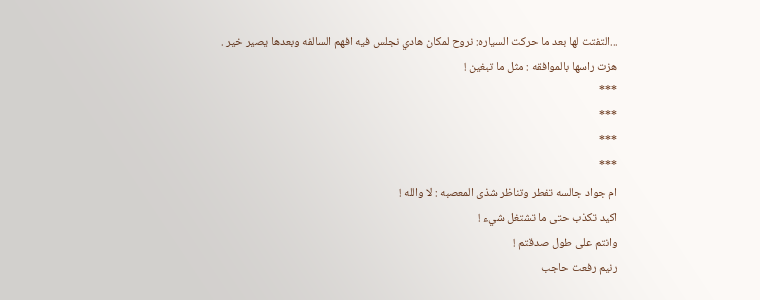...التفتت لها بعد ما حركت السياره: نروح لمكان هادي نجلس فيه افهم السالفه وبعدها يصير خير .
هزت راسها بالموافقه : مثل ما تبغين !
***
***
***
***
ام جواد جالسه تفطر وتناظر شذى المعصبه : لا والله !
اكيد تكذب حتى ما تشتغل شيء !
وانتم على طول صدقتم !
رنيم رفعت حاجب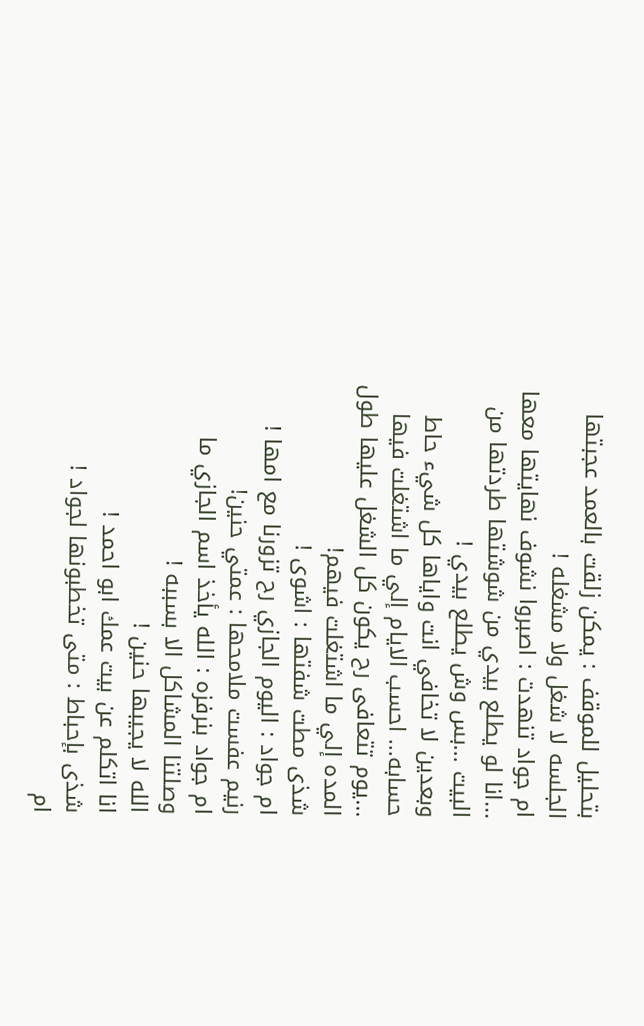بتحليل للموقف : يمكن زلقت بالعمد عجبتها الجلسه لا شغل ولا مشغله !
ام جواد تنهدت : اصبروا نشوف نهايتها معها ...انا لو يطلع بيدي من شوشتها طردتها من البيت ...بس وش يطلع بيدي !
وبعدين لا تخافي انت واياها كل شيء حاط حسابه... احسب الايام إلي ما اشتغلت فيها ...يوم تتعافى رح يكون كل الشغل عليها طول المده إلي ما اشتغلت فيهم!
شذى مطت شفتها : اشوى !
ام جواد : اليوم الجازي رح تزورنا مع امها !
رنيم عفست ملامحها : عمتي حنين!
ام جواد بنرفزه : الله يأخذ اسم الجازي ما وصلتنا المشاكل الا بسببه !
الله لا يجيبها حنين !
انا اتكلم عن بيت عمك ابو احمد !
شذى بإحباط : متى تخطبونها لجواد !
ام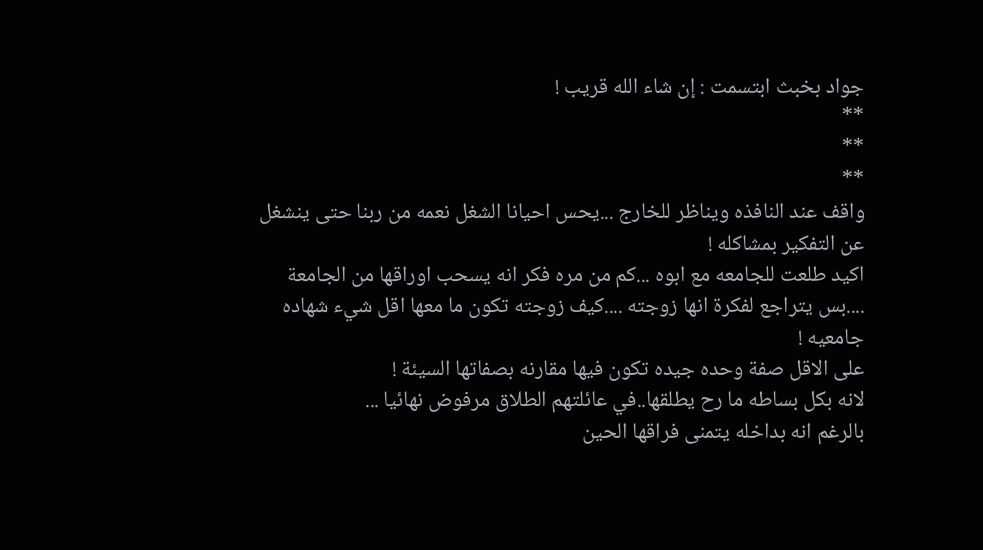جواد بخبث ابتسمت : إن شاء الله قريب !
**
**
**
واقف عند النافذه ويناظر للخارج ...يحس احيانا الشغل نعمه من ربنا حتى ينشغل عن التفكير بمشاكله !
اكيد طلعت للجامعه مع ابوه ...كم من مره فكر انه يسحب اوراقها من الجامعة ....بس يتراجع لفكرة انها زوجته ....كيف زوجته تكون ما معها اقل شيء شهاده جامعيه !
على الاقل صفة وحده جيده تكون فيها مقارنه بصفاتها السيئة !
لانه بكل بساطه ما رح يطلقها..في عائلتهم الطلاق مرفوض نهائيا ...
بالرغم انه بداخله يتمنى فراقها الحين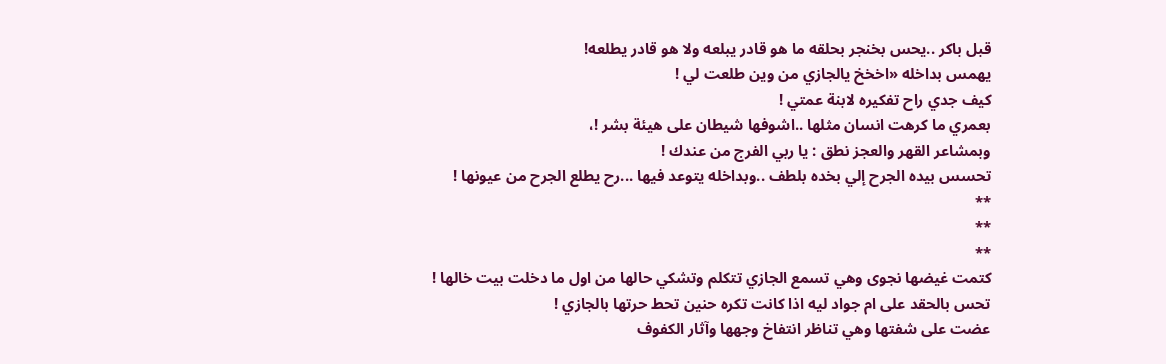قبل باكر ..يحس بخنجر بحلقه ما هو قادر يبلعه ولا هو قادر يطلعه!
يهمس بداخله «اخخخ يالجازي من وين طلعت لي !
كيف جدي راح تفكيره لابنة عمتي !
بعمري ما كرهت انسان مثلها ..اشوفها شيطان على هيئة بشر !،
وبمشاعر القهر والعجز نطق : يا ربي الفرج من عندك !
تحسس بيده الجرح إلي بخده بلطف ..وبداخله يتوعد فيها ...رح يطلع الجرح من عيونها !
**
**
**
كتمت غيضها نجوى وهي تسمع الجازي تتكلم وتشكي حالها من اول ما دخلت بيت خالها !
تحس بالحقد على ام جواد ليه اذا كانت تكره حنين تحط حرتها بالجازي !
عضت على شفتها وهي تناظر انتفاخ وجهها وآثار الكفوف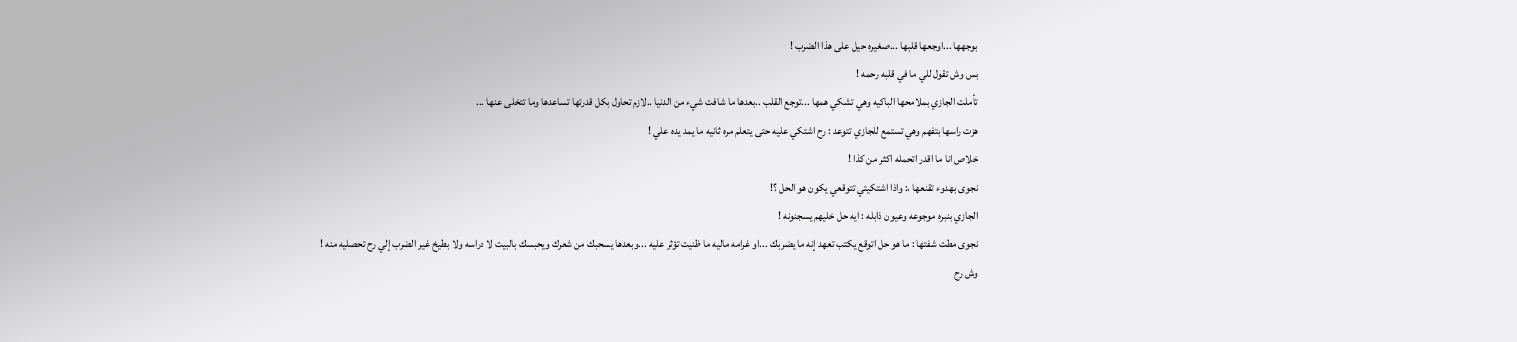بوجهها ...اوجعها قلبها ...صغيره حيل على هذا الضرب !
بس وش تقول للي ما في قلبه رحمه !
تأملت الجازي بملامحها الباكيه وهي تشكي همها ...توجع القلب ..بعدها ما شافت شيء من الدنيا ..لازم تحاول بكل قدرتها تساعدها وما تتخلى عنها ...
هزت راسها بتفهم وهي تستمع للجازي تتوعد : رح اشتكي عليه حتى يتعلم مره ثانيه ما يمد يده علي !
خلاص انا ما اقدر اتحمله اكثر من كذا !
نجوى بهدوء تقنعها ،: واذا اشتكيتي تتوقعي يكون هو الحل ؟!
الجازي بنبره موجوعه وعيون ذابله : ايه حل خليهم يسجنونه !
نجوى مطت شفتها : ما هو حل اتوقع يكتب تعهد إنه ما يضربك ...او غرامه ماليه ما ظنيت تؤثر عليه ...وبعدها يسحبك من شعرك ويحبسك بالبيت لا دراسه ولا بطيخ غير الضرب إلي رح تحصليه منه !
وش رح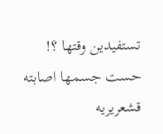تستفيدين وقتها ؟!
حست جسمها اصابته قشعريريه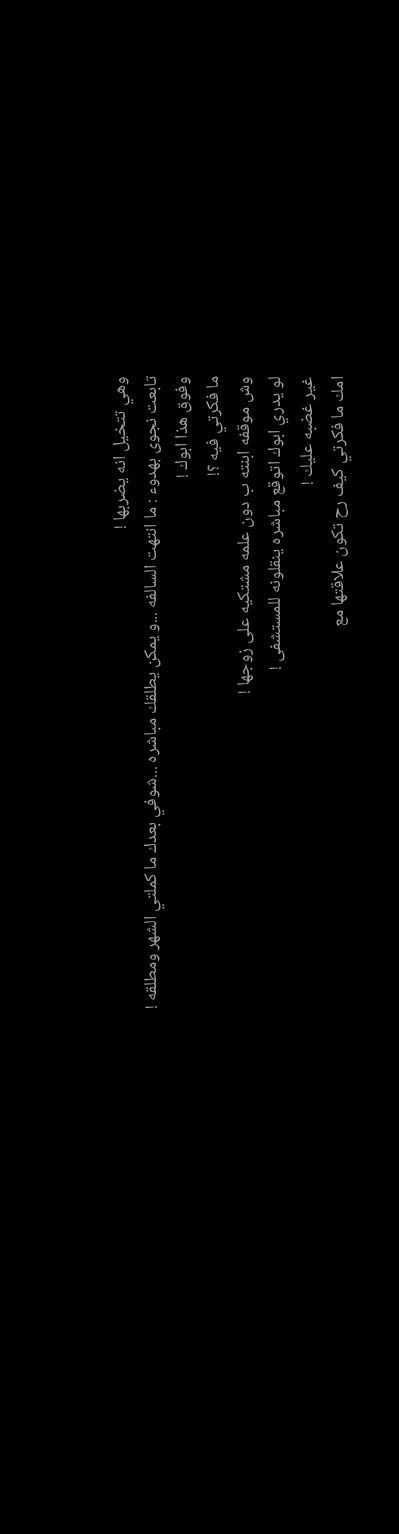وهي تتخيل انه يضربها !
تابعت نجوى بهدوء : ما انتهت السالفه ...و يمكن يطلقك مباشره ...شوفي بعدك ما كملتي الشهر ومطلقه !
وفوق هذا ابوك !
ما فكرتي فيه ؟!
وش موقفه ابنته ب دون علمه مشتكيه على زوجها !
لو يدري ابوك اتوقع مباشره ينقلونه للمستشفى !
غير غضبه عليك !
امك ما فكرتي كيف رح تكون علاقتها مع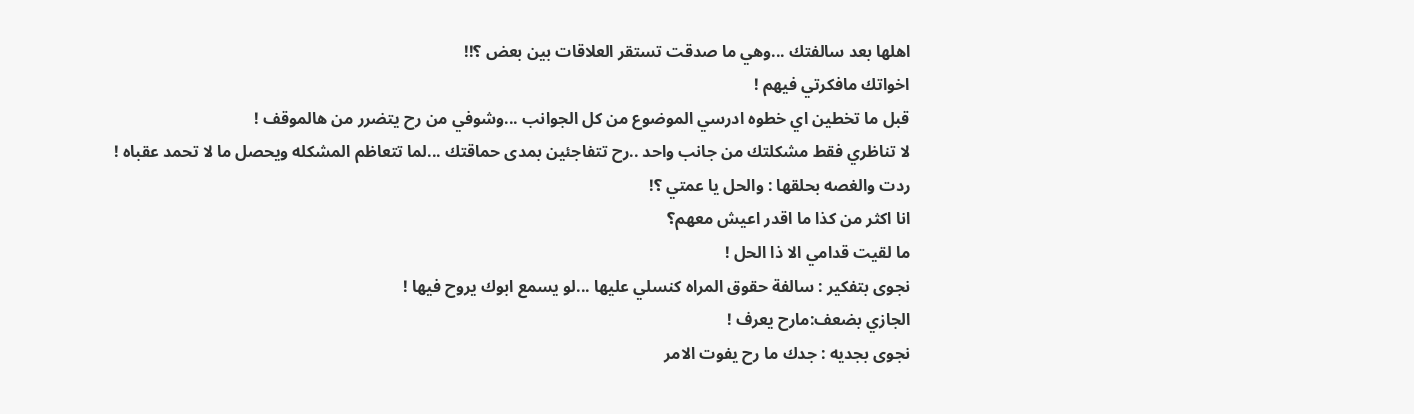اهلها بعد سالفتك ...وهي ما صدقت تستقر العلاقات بين بعض ؟!!
اخواتك مافكرتي فيهم !
قبل ما تخطين اي خطوه ادرسي الموضوع من كل الجوانب ...وشوفي من رح يتضرر من هالموقف !
لا تناظري فقط مشكلتك من جانب واحد ..رح تتفاجئين بمدى حماقتك ...لما تتعاظم المشكله ويحصل ما لا تحمد عقباه !
ردت والغصه بحلقها : والحل يا عمتي ؟!
انا اكثر من كذا ما اقدر اعيش معهم؟
ما لقيت قدامي الا ذا الحل !
نجوى بتفكير : سالفة حقوق المراه كنسلي عليها ...لو يسمع ابوك يروح فيها !
الجازي بضعف:مارح يعرف !
نجوى بجديه : جدك ما رح يفوت الامر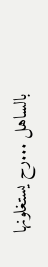بالساهل ...رح يستغلونها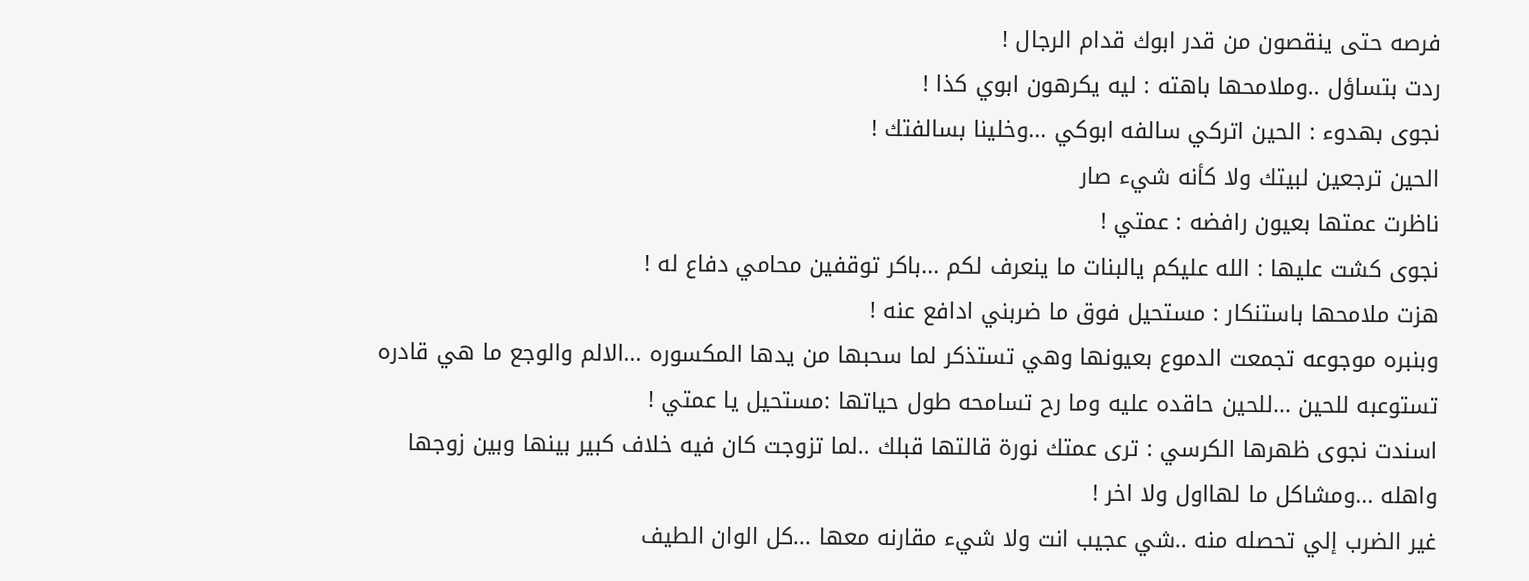فرصه حتى ينقصون من قدر ابوك قدام الرجال !
ردت بتساؤل ..وملامحها باهته : ليه يكرهون ابوي كذا !
نجوى بهدوء : الحين اتركي سالفه ابوكي ...وخلينا بسالفتك !
الحين ترجعين لبيتك ولا كأنه شيء صار
ناظرت عمتها بعيون رافضه : عمتي !
نجوى كشت عليها : الله عليكم يالبنات ما ينعرف لكم ...باكر توقفين محامي دفاع له !
هزت ملامحها باستنكار : مستحيل فوق ما ضربني ادافع عنه !
وبنبره موجوعه تجمعت الدموع بعيونها وهي تستذكر لما سحبها من يدها المكسوره ...الالم والوجع ما هي قادره تستوعبه للحين ...للحين حاقده عليه وما رح تسامحه طول حياتها :مستحيل يا عمتي !
اسندت نجوى ظهرها الكرسي : ترى عمتك نورة قالتها قبلك ..لما تزوجت كان فيه خلاف كبير بينها وبين زوجها واهله ...ومشاكل ما لهااول ولا اخر !
غير الضرب إلي تحصله منه ..شي عجيب انت ولا شيء مقارنه معها ...كل الوان الطيف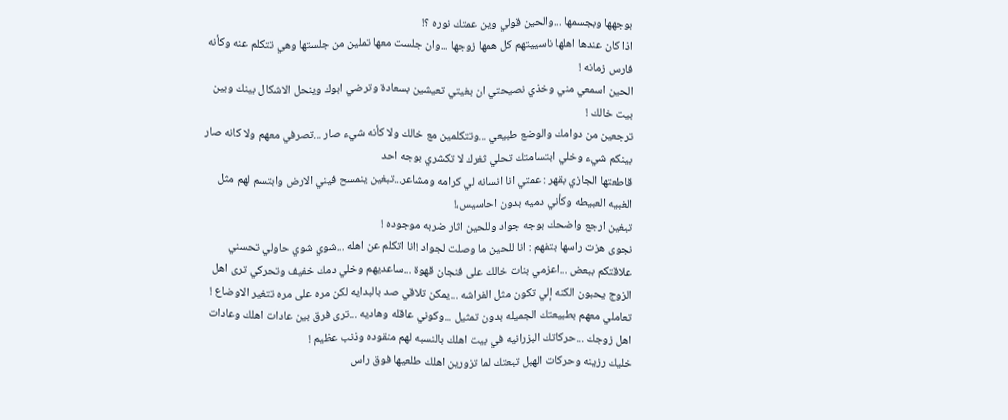بوجهها وبجسمها ...والحين قولي وين عمتك نوره ؟!
اذا كان عندها اهلها ناسييتهم كل همها زوجها ...وان جلست معها تملين من جلستها وهي تتكلم عنه وكأنه فارس زمانه !
الحين اسمعي مني وخذي نصيحتي ان بغيتي تعيشين بسعادة وترضي ابوك وينحل الاشكال بينك وبين بيت خالك !
ترجعين من دوامك والوضع طبيعي ...وتتكلمين مع خالك ولا كأنه شيء صار ...تصرفي معهم ولا كانه صار بينكم شيء وخلي ابتسامتك تحلي ثغرك لا تكشري بوجه احد
قاطعتها الجازي بقهر : عمتي انا انسانه لي كرامه ومشاعر...تبغين ينمسح فيني الارض وابتسم لهم مثل الغبيه العبيطه وكأني دميه بدون احاسيس،!
تبغين ارجع واضحك بوجه جواد وللحين اثار ضربه موجوده !
نجوى هزت راسها بتفهم : انا للحين ما وصلت لجواد !انا اتكلم عن اهله ...شوي شوي حاولي تحسني علاقتكم ببعض ...اعزمي بنات خالك على فنجان قهوة ...ساعديهم وخلي دمك خفيف وتحركي ترى اهل الزوج يحبون الكنه إلي تكون مثل الفراشه ...يمكن تلاقي صد بالبدايه لكن مره على مره تتغير الاوضاع !
تعاملي معهم بطبيعتك الجميله بدون تمثيل ...وكوني عاقله وهاديه ...ترى فرق بين عادات اهلك وعادات اهل زوجك ...حركاتك البزرانيه في بيت اهلك بالنسبه لهم منقوده وذنب عظيم !
خليك رزينه وحركات الهبل تبعتك لما تزورين اهلك طلعيها فوق راس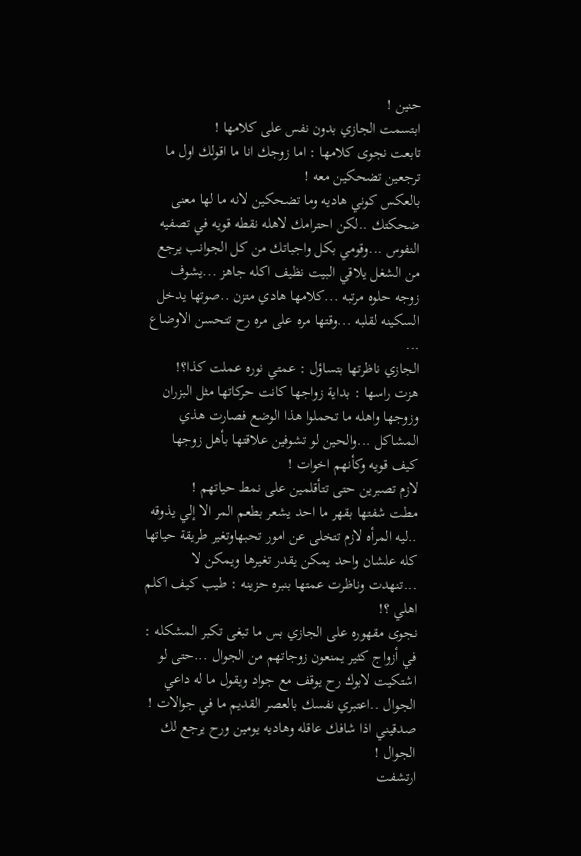حنين !
ابتسمت الجازي بدون نفس على كلامها !
تابعت نجوى كلامها : اما زوجك انا ما اقولك اول ما ترجعين تضحكين معه !
بالعكس كوني هاديه وما تضحكين لانه ما لها معنى ضحكتك ..لكن احترامك لاهله نقطه قويه في تصفيه النفوس ...وقومي بكل واجباتك من كل الجوانب يرجع من الشغل يلاقي البيت نظيف اكله جاهز ...يشوف زوجه حلوه مرتبه ...كلامها هادي متزن ..صوتها يدخل السكينه لقلبه ...وقتها مره على مره رح تتحسن الاوضاع ...
الجازي ناظرتها بتساؤل : عمتي نوره عملت كذا؟!
هزت راسها : بداية زواجها كانت حركاتها مثل البزران وزوجها واهله ما تحملوا هذا الوضع فصارت هذي المشاكل ...والحين لو تشوفين علاقتها بأهل زوجها كيف قويه وكأنهم اخوات !
لازم تصبرين حتى تتأقلمين على نمط حياتهم !
مطت شفتها بقهر ما احد يشعر بطعم المر الا إلي يذوقه ..ليه المرأه لازم تتخلى عن امور تحبهاوتغير طريقة حياتها كله علشان واحد يمكن يقدر تغيرها ويمكن لا ...تنهدت وناظرت عمتها بنبره حزينه : طيب كيف اكلم اهلي ؟!
نجوى مقهوره على الجازي بس ما تبغى تكبر المشكله : في أزواج كثير يمنعون زوجاتهم من الجوال ...حتى لو اشتكيت لابوك رح يوقف مع جواد ويقول ما له داعي الجوال ..اعتبري نفسك بالعصر القديم ما في جوالات !
صدقيني اذا شافك عاقله وهاديه يومين ورح يرجع لك الجوال !
ارتشفت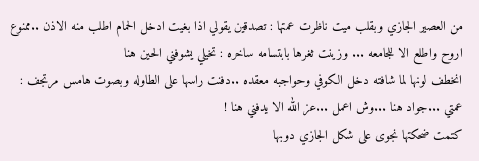من العصير الجازي وبقلب ميت ناظرت عمتها : تصدقين يقولي اذا بغيت ادخل الحمام اطلب منه الاذن ..ممنوع اروح واطلع الا للجامعه ... وزينت ثغرها بابتسامه ساخره : تخيلي يشوفني الحين هنا
انخطف لونها لما شافته دخل الكوفي وحواجبه معقده ..دفنت راسها على الطاوله وبصوت هامس مرتجف : عمتي ...جواد هنا ...وش اعمل ...عز الله الا يدفني هنا !
كتمت ضحكتها نجوى على شكل الجازي دوبها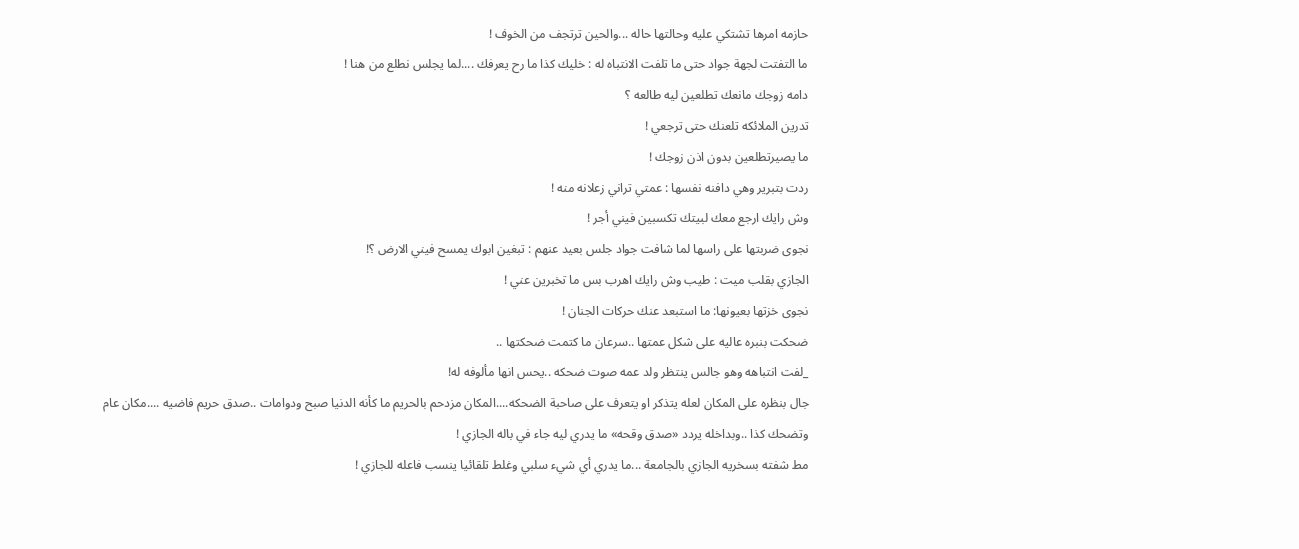حازمه امرها تشتكي عليه وحالتها حاله ...والحين ترتجف من الخوف !
ما التفتت لجهة جواد حتى ما تلفت الانتباه له : خليك كذا ما رح يعرفك ....لما يجلس نطلع من هنا !
دامه زوجك مانعك تطلعين ليه طالعه ؟
تدرين الملائكه تلعنك حتى ترجعي !
ما يصيرتطلعين بدون اذن زوجك !
ردت بتبرير وهي دافنه نفسها : عمتي تراني زعلانه منه !
وش رايك ارجع معك لبيتك تكسبين فيني أجر !
نجوى ضربتها على راسها لما شافت جواد جلس بعيد عنهم : تبغين ابوك يمسح فيني الارض ؟!
الجازي بقلب ميت : طيب وش رايك اهرب بس ما تخبرين عني !
نجوى خزتها بعيونها: ما استبعد عنك حركات الجنان !
ضحكت بنبره عاليه على شكل عمتها ..سرعان ما كتمت ضحكتها ..
_لفت انتباهه وهو جالس ينتظر ولد عمه صوت ضحكه ..يحس انها مألوفه له!
جال بنظره على المكان لعله يتذكر او يتعرف على صاحبة الضحكه....المكان مزدحم بالحريم ما كأنه الدنيا صبح ودوامات ..صدق حريم فاضيه ....مكان عام وتضحك كذا ..وبداخله يردد «صدق وقحه» ما يدري ليه جاء في باله الجازي !
مط شفته بسخريه الجازي بالجامعة ...ما يدري أي شيء سلبي وغلط تلقائيا ينسب فاعله للجازي !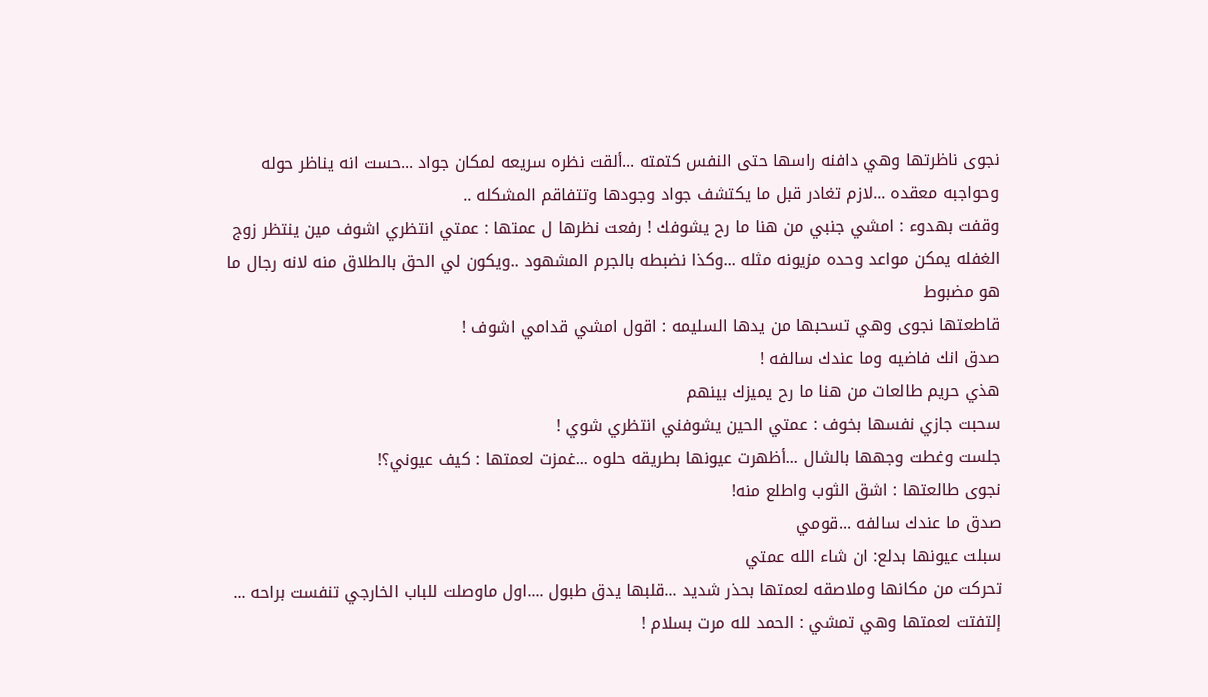نجوى ناظرتها وهي دافنه راسها حتى النفس كتمته ...ألقت نظره سريعه لمكان جواد ...حست انه يناظر حوله وحواجبه معقده ...لازم تغادر قبل ما يكتشف جواد وجودها وتتفاقم المشكله ..
وقفت بهدوء : امشي جنبي من هنا ما رح يشوفك ! رفعت نظرها ل عمتها : عمتي انتظري اشوف مين ينتظر زوج الغفله يمكن مواعد وحده مزيونه مثله ...وكذا نضبطه بالجرم المشهود ..ويكون لي الحق بالطلاق منه لانه رجال ما هو مضبوط
قاطعتها نجوى وهي تسحبها من يدها السليمه : اقول امشي قدامي اشوف !
صدق انك فاضيه وما عندك سالفه !
هذي حريم طالعات من هنا ما رح يميزك بينهم
سحبت جازي نفسها بخوف : عمتي الحين يشوفني انتظري شوي !
جلست وغطت وجهها بالشال ...أظهرت عيونها بطريقه حلوه ...غمزت لعمتها : كيف عيوني؟!
نجوى طالعتها : اشق الثوب واطلع منه!
صدق ما عندك سالفه ...قومي
سبلت عيونها بدلع: ان شاء الله عمتي
تحركت من مكانها وملاصقه لعمتها بحذر شديد ...قلبها يدق طبول ....اول ماوصلت للباب الخارجي تنفست براحه ...
إلتفتت لعمتها وهي تمشي : الحمد لله مرت بسلام !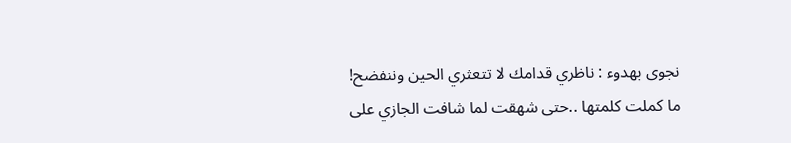نجوى بهدوء : ناظري قدامك لا تتعثري الحين وننفضح!
ما كملت كلمتها ..حتى شهقت لما شافت الجازي على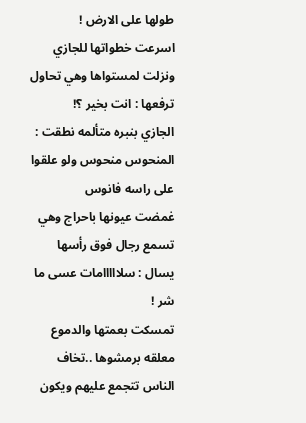طولها على الارض !
اسرعت خطواتها للجازي ونزلت لمستواها وهي تحاول ترفعها : انت بخير ؟!
الجازي بنبره متألمه نطقت : المنحوس منحوس ولو علقوا على راسه فانوس
غمضت عيونها باحراج وهي تسمع رجال فوق رأسها يسال : سلااااامات عسى ما شر !
تمسكت بعمتها والدموع معلقه برمشوها ..تخاف الناس تتجمع عليهم ويكون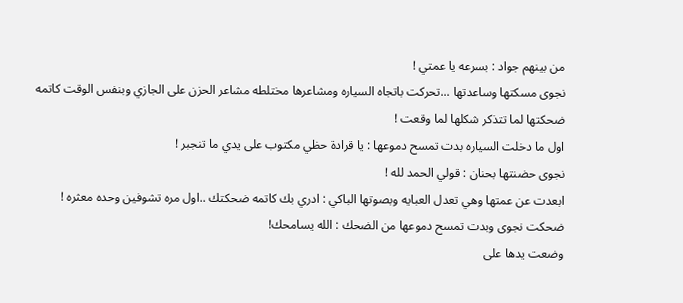من بينهم جواد : بسرعه يا عمتي !
نجوى مسكتها وساعدتها ...تحركت باتجاه السياره ومشاعرها مختلطه مشاعر الحزن على الجازي وبنفس الوقت كاتمه ضحكتها لما تتذكر شكلها لما وقعت !
اول ما دخلت السياره بدت تمسح دموعها : يا قرادة حظي مكتوب على يدي ما تنجبر !
نجوى حضنتها بحنان : قولي الحمد لله !
ابعدت عن عمتها وهي تعدل العبايه وبصوتها الباكي : ادري بك كاتمه ضحكتك ..اول مره تشوفين وحده معثره !
ضحكت نجوى وبدت تمسح دموعها من الضحك : الله يسامحك!
وضعت يدها على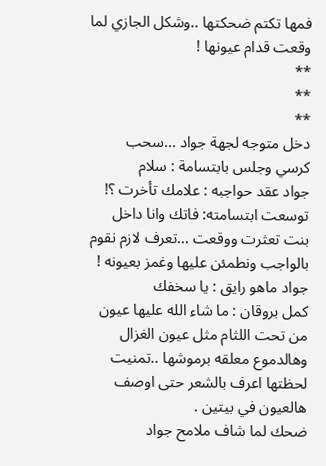فمها تكتم ضحكتها ..وشكل الجازي لما وقعت قدام عيونها !
**
**
**
دخل متوجه لجهة جواد ...سحب كرسي وجلس بابتسامة : سلام
جواد عقد حواجبه : علامك تأخرت ؟!
توسعت ابتسامته: فاتك وانا داخل بنت تعثرت ووقعت ...تعرف لازم نقوم بالواجب ونطمئن عليها وغمز بعيونه !
جواد ماهو رايق : يا سخفك
كمل بروقان : ما شاء الله عليها عيون من تحت اللثام مثل عيون الغزال وهالدموع معلقه برموشها ..تمنيت لحظتها اعرف بالشعر حتى اوصف هالعيون في بيتين .
ضحك لما شاف ملامح جواد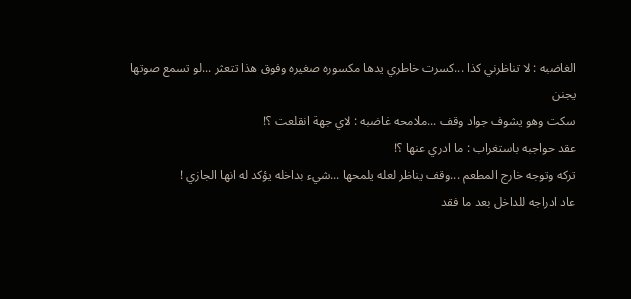الغاضبه : لا تناظرني كذا ...كسرت خاطري يدها مكسوره صغيره وفوق هذا تتعثر ...لو تسمع صوتها يجنن
سكت وهو يشوف جواد وقف ...ملامحه غاضبه : لاي جهة انقلعت ؟!
عقد حواجبه باستغراب : ما ادري عنها ؟!
تركه وتوجه خارج المطعم ...وقف يناظر لعله يلمحها ...شيء بداخله يؤكد له انها الجازي !
عاد ادراجه للداخل بعد ما فقد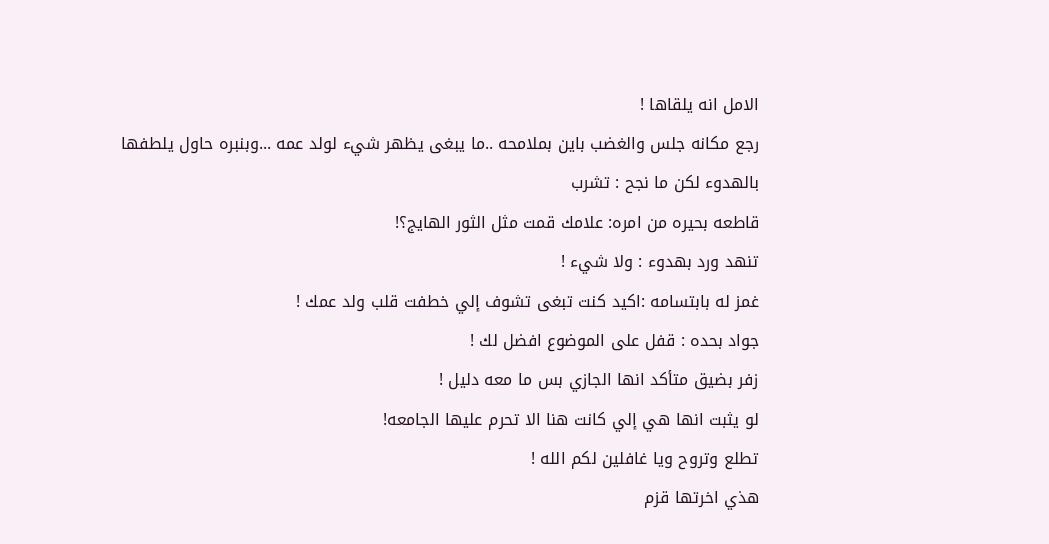الامل انه يلقاها !
رجع مكانه جلس والغضب باين بملامحه ..ما يبغى يظهر شيء لولد عمه ...وبنبره حاول يلطفها بالهدوء لكن ما نجح : تشرب
قاطعه بحيره من امره: علامك قمت مثل الثور الهايج؟!
تنهد ورد بهدوء : ولا شيء !
غمز له بابتسامه :اكيد كنت تبغى تشوف إلي خطفت قلب ولد عمك !
جواد بحده : قفل على الموضوع افضل لك !
زفر بضيق متأكد انها الجازي بس ما معه دليل !
لو يثبت انها هي إلي كانت هنا الا تحرم عليها الجامعه!
تطلع وتروح ويا غافلين لكم الله !
هذي اخرتها قزم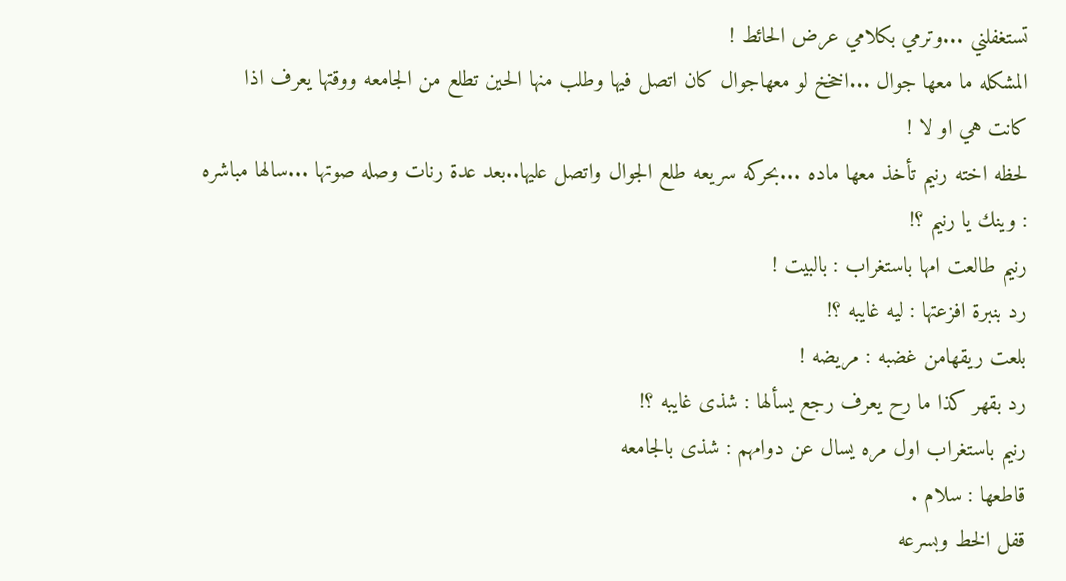تستغفلني ...وترمي بكلامي عرض الحائط !
المشكله ما معها جوال ...اخخخ لو معهاجوال كان اتصل فيها وطلب منها الحين تطلع من الجامعه ووقتها يعرف اذا كانت هي او لا !
لحظه اخته رنيم تأخذ معها ماده ...بحركه سريعه طلع الجوال واتصل عليها..بعد عدة رنات وصله صوتها ...سالها مباشره : وينك يا رنيم ؟!
رنيم طالعت امها باستغراب : بالبيت !
رد بنبرة افزعتها : ليه غايبه ؟!
بلعت ريقهامن غضبه : مريضه !
رد بقهر كذا ما رح يعرف رجع يسألها : شذى غايبه ؟!
رنيم باستغراب اول مره يسال عن دوامهم : شذى بالجامعه
قاطعها : سلام .
قفل الخط وبسرعه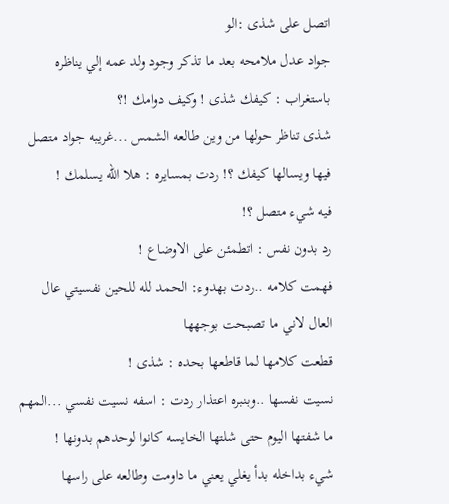اتصل على شذى :الو
جواد عدل ملامحه بعد ما تذكر وجود ولد عمه إلي يناظره باستغراب : كيفك شذى ! وكيف دوامك !؟
شذى تناظر حولها من وين طالعه الشمس ...غريبه جواد متصل فيها ويسالها كيفك ؟! ردت بمسايره : هلا الله يسلمك !
فيه شيء متصل ؟!
رد بدون نفس : اتطمئن على الاوضاع !
فهمت كلامه ..ردت بهدوء: الحمد لله للحين نفسيتي عال العال لاني ما تصبحت بوجهها
قطعت كلامها لما قاطعها بحده : شذى !
نسيت نفسها ..وبنبره اعتذار ردت : اسفه نسيت نفسي ...المهم ما شفتها اليوم حتى شلتها الخايسه كانوا لوحدهم بدونها !
شيء بداخله بدأ يغلي يعني ما داومت وطالعه على راسها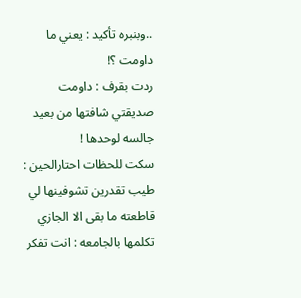..وبنبره تأكيد : يعني ما داومت ؟!
ردت بقرف : داومت صديقتي شافتها من بعيد جالسه لوحدها !
سكت للحظات احتارالحين : طيب تقدرين تشوفينها لي
قاطعته ما بقى الا الجازي تكلمها بالجامعه : انت تفكر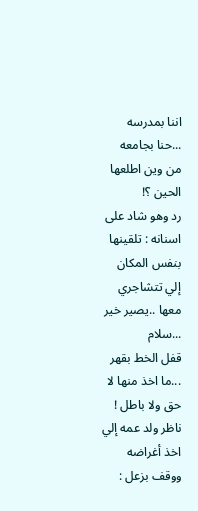اننا بمدرسه ...حنا بجامعه من وين اطلعها الحين ؟!
رد وهو شاد على اسنانه : تلقينها بنفس المكان إلي تتشاجري معها ..يصير خير ...سلام
قفل الخط بقهر ...ما اخذ منها لا حق ولا باطل !
ناظر ولد عمه إلي اخذ أغراضه ووقف بزعل :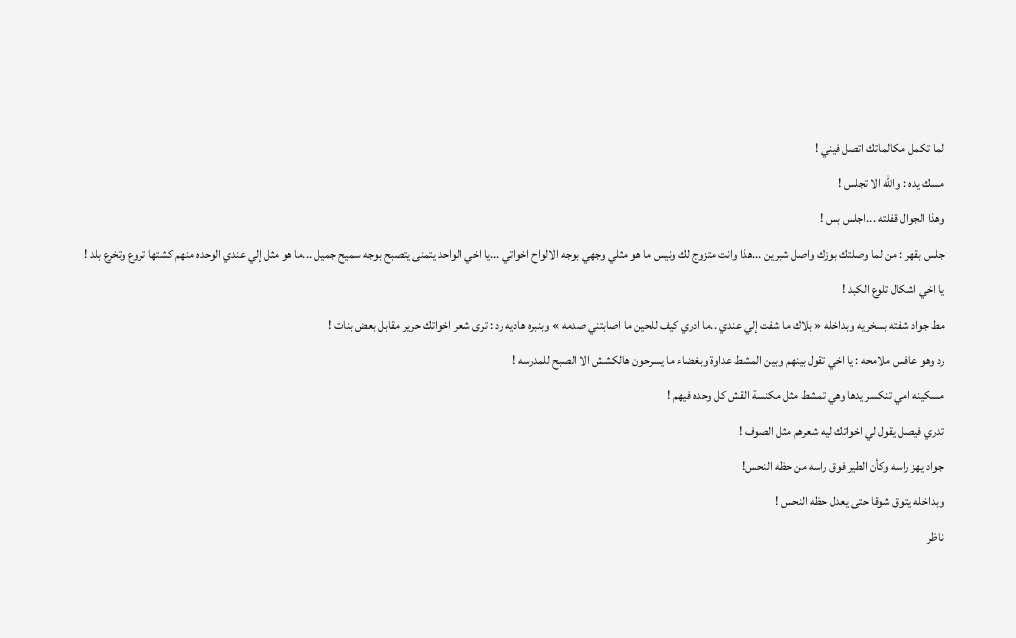لما تكمل مكالماتك اتصل فيني !
مسك يده : والله الا تجلس !
وهذا الجوال قفلته ...اجلس بس !
جلس بقهر : من لما وصلتك بوزك واصل شبرين ...هذا وانت متزوج لك ونيس ما هو مثلي وجهي بوجه الالواح اخواتي ...يا اخي الواحد يتمنى يتصبح بوجه سميح جميل ...ما هو مثل إلي عندي الوحده منهم كشتها تروع وتخرع بلد !
يا اخي اشكال تلوع الكبد !
مط جواد شفته بسخريه وبداخله « بلاك ما شفت إلي عندي ..ما ادري كيف للحين ما اصابتني صدمه » وبنبره هاديه رد : ترى شعر اخواتك حرير مقابل بعض بنات !
رد وهو عافس ملامحه : يا اخي تقول بينهم وبين المشط عداوة وبغضاء ما يسرحون هالكشش الا الصبح للمدرسه !
مسكينه امي تنكسر يدها وهي تمشط مثل مكنسة القش كل وحده فيهم !
تدري فيصل يقول لي اخواتك ليه شعرهم مثل الصوف !
جواد يهز راسه وكأن الطير فوق راسه من حظه النحس!
وبداخله يتوق شوقا حتى يعدل حظه النحس !
ناظر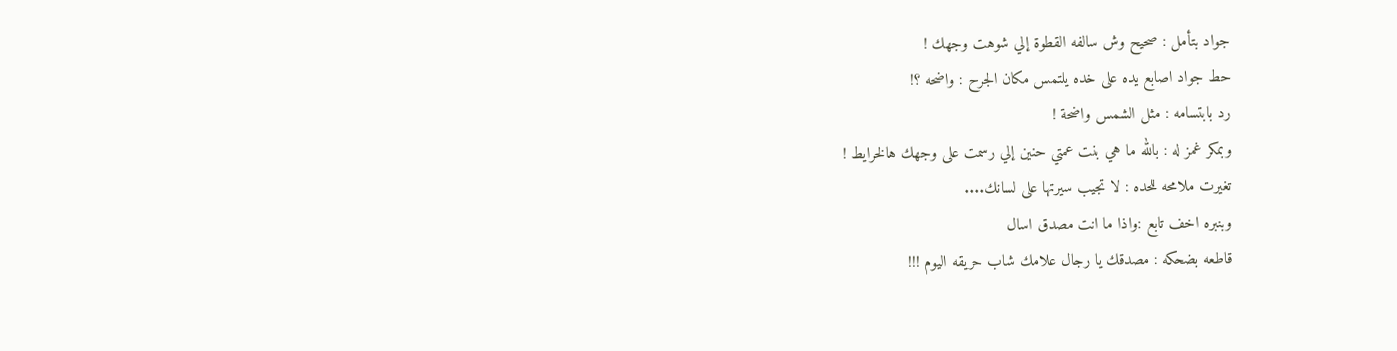جواد بتأمل : صحيح وش سالفه القطوة إلي شوهت وجهك !
حط جواد اصابع يده على خده يلتمس مكان الجرح : واضحه ؟!
رد بابتسامه : مثل الشمس واضحة !
وبمكر غمز له : بالله ما هي بنت عمتي حنين إلي رسمت على وجهك هالخرايط !
تغيرت ملامحه للحده : لا تجيب سيرتها على لسانك....
وبنبره اخف تابع :واذا ما انت مصدق اسال
قاطعه بضحكه : مصدقك يا رجال علامك شاب حريقه اليوم !!!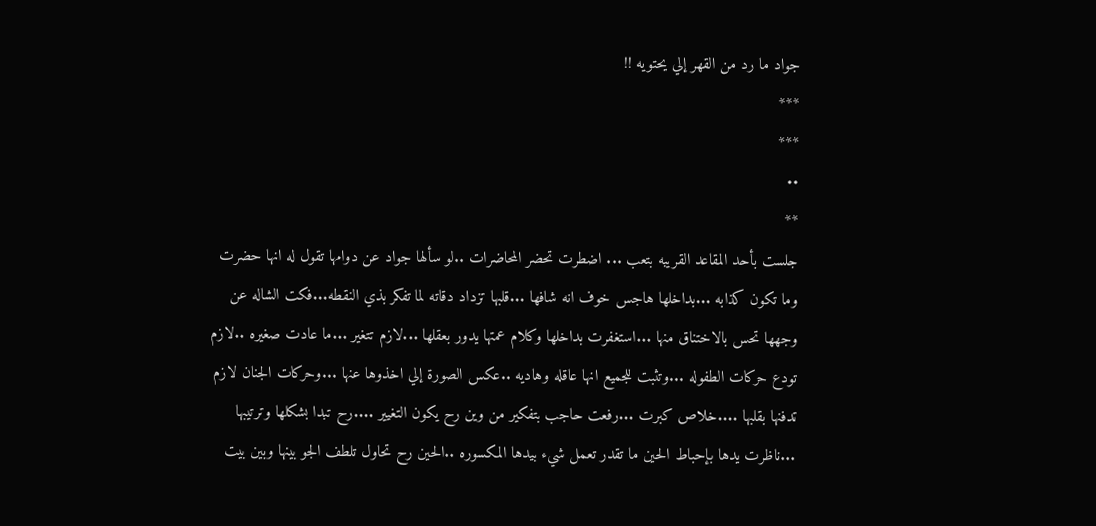جواد ما رد من القهر إلي يحتويه !!
***
***
••
**
جلست بأحد المقاعد القريبه بتعب ... اضطرت تحضر المحاضرات ..لو سألها جواد عن دوامها تقول له انها حضرت وما تكون كذابه ...بداخلها هاجس خوف انه شافها ...قلبها تزداد دقاته لما تفكر بذي النقطه...فكت الشاله عن وجهها تحس بالاختناق منها ...استغفرت بداخلها وكلام عمتها يدور بعقلها ...لازم تتغير ...ما عادت صغيره ..لازم تودع حركات الطفوله ...وتثبت للجميع انها عاقله وهاديه ..عكس الصورة إلي اخذوها عنها ...وحركات الجنان لازم تدفنها بقلبها ....خلاص كبرت ...رفعت حاجب بتفكير من وين رح يكون التغيير ....رح تبدا بشكلها وترتيبها ...ناظرت يدها بإحباط الحين ما تقدر تعمل شيء بيدها المكسوره ..الحين رح تحاول تلطف الجو بينها وبين بيت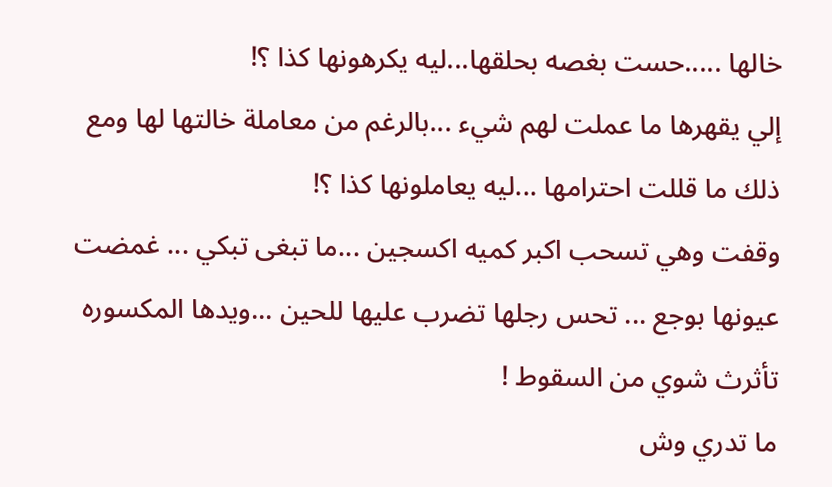خالها .....حست بغصه بحلقها...ليه يكرهونها كذا ؟!
إلي يقهرها ما عملت لهم شيء ...بالرغم من معاملة خالتها لها ومع ذلك ما قللت احترامها ...ليه يعاملونها كذا ؟!
وقفت وهي تسحب اكبر كميه اكسجين ...ما تبغى تبكي ... غمضت عيونها بوجع ... تحس رجلها تضرب عليها للحين ...ويدها المكسوره تأثرث شوي من السقوط !
ما تدري وش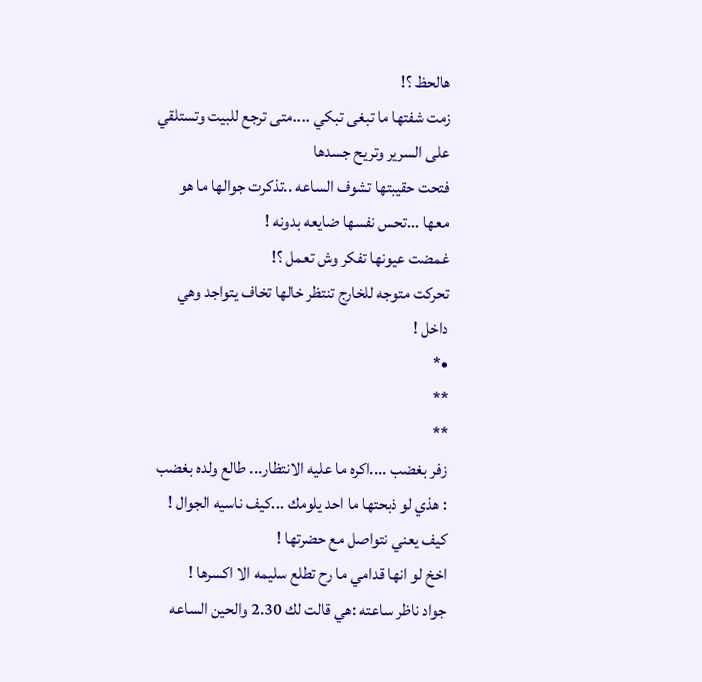هالحظ ؟!
زمت شفتها ما تبغى تبكي ....متى ترجع للبيت وتستلقي على السرير وتريح جسدها
فتحت حقيبتها تشوف الساعه ..تذكرت جوالها ما هو معها ...تحس نفسها ضايعه بدونه !
غمضت عيونها تفكر وش تعمل ؟!
تحركت متوجه للخارج تنتظر خالها تخاف يتواجد وهي داخل !
•*
**
**
زفر بغضب ....اكره ما عليه الانتظار... طالع ولده بغضب : هذي لو ذبحتها ما احد يلومك ...كيف ناسيه الجوال ! كيف يعني نتواصل مع حضرتها !
اخخ لو انها قدامي ما رح تطلع سليمه الا اكسرها !
جواد ناظر ساعته :هي قالت لك 2.30 والحين الساعه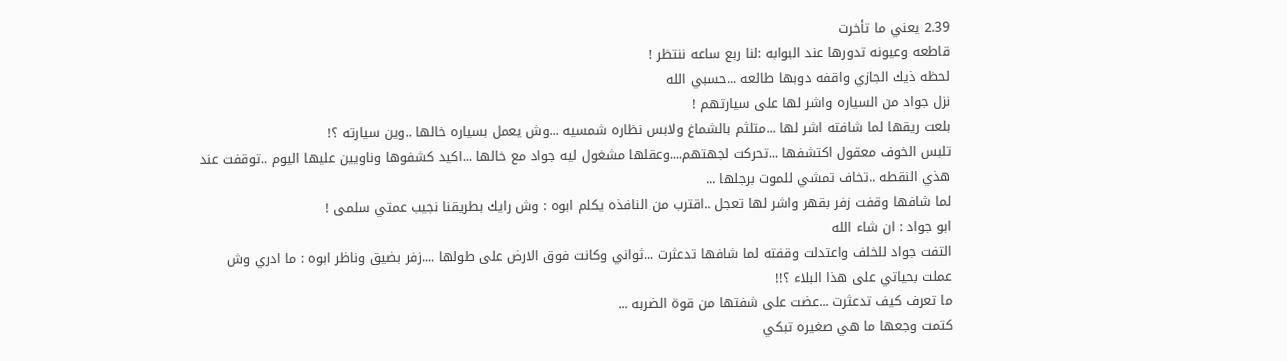2.39 يعني ما تأخرت
قاطعه وعيونه تدورها عند البوابه :لنا ربع ساعه ننتظر !
لحظه ذيك الجازي واقفه دوبها طالعه ...حسبي الله
نزل جواد من السياره واشر لها على سيارتهم !
بلعت ريقها لما شافته اشر لها ...متلثم بالشماغ ولابس نظاره شمسيه ...وش يعمل بسياره خالها ..وين سيارته ؟!
تلبس الخوف معقول اكتشفها ...تحركت لجهتهم....وعقلها مشغول ليه جواد مع خالها ...اكيد كشفوها وناويين عليها اليوم ..توقفت عند هذي النقطه ..تخاف تمشي للموت برجلها ...
لما شافها وقفت زفر بقهر واشر لها تعجل ..اقترب من النافذه يكلم ابوه : وش رايك بطريقنا نجيب عمتي سلمى !
ابو جواد : ان شاء الله
التفت جواد للخلف واعتدلت وقفته لما شافها تدعثرت ...ثواني وكانت فوق الارض على طولها ....زفر بضيق وناظر ابوه : ما ادري وش عملت بحياتي على هذا البلاء ؟!!
ما تعرف كيف تدعثرت ...عضت على شفتها من قوة الضربه ...
كتمت وجعها ما هي صغيره تبكي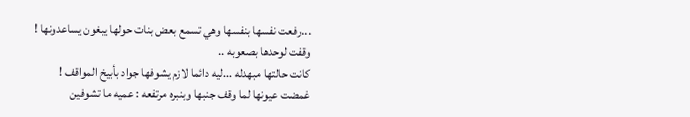...رفعت نفسها بنفسها وهي تسمع بعض بنات حولها يبغون يساعدونها !
وقفت لوحدها بصعوبه ..
كانت حالتها مبهدله ...ليه دائما لازم يشوفها جواد بأبيخ المواقف !
غمضت عيونها لما وقف جنبها وبنبره مرتفعه : عميه ما تشوفين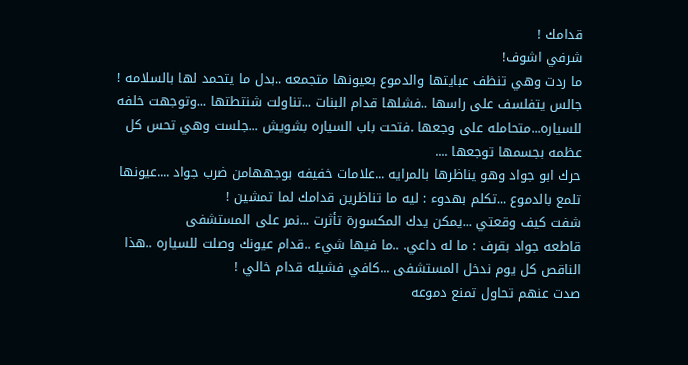قدامك !
شرفي اشوف!
ما ردت وهي تنظف عبايتها والدموع بعيونها متجمعه ..بدل ما يتحمد لها بالسلامه !
جالس يتفلسف على راسها ..فشلها قدام البنات ...تناولت شنتطتها ...وتوجهت خلفه للسياره...متحامله على وجعها .فتحت باب السياره بشويش ...جلست وهي تحس كل عظمه بجسمها توجعها ....
حرك ابو جواد وهو يناظرها بالمرايه ...علامات خفيفه بوجههامن ضرب جواد ....عيونها تلمع بالدموع ...تكلم بهدوء : ليه ما تناظرين قدامك لما تمشين !
شفت كيف وقعتي ...يمكن يدك المكسورة تأثرت ...نمر على المستشفى
قاطعه جواد بقرف : ما له داعي. ..ما فيها شيء ..قدام عيونك وصلت للسياره ..هذا الناقص كل يوم ندخل المستشفى ...كافي فشيله قدام خالي !
صدت عنهم تحاول تمنع دموعه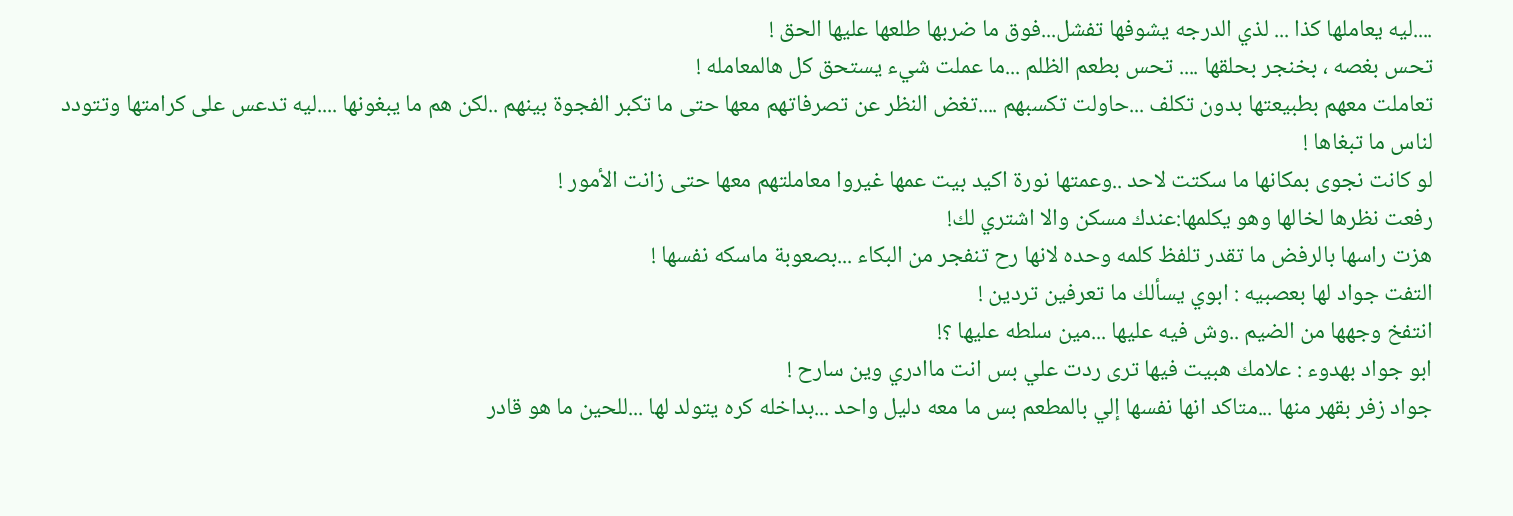....ليه يعاملها كذا ... لذي الدرجه يشوفها تفشل...فوق ما ضربها طلعها عليها الحق !
تحس بغصه ، بخنجر بحلقها .... تحس بطعم الظلم ...ما عملت شيء يستحق كل هالمعامله !
تعاملت معهم بطبيعتها بدون تكلف ...حاولت تكسبهم ....تغض النظر عن تصرفاتهم معها حتى ما تكبر الفجوة بينهم ..لكن هم ما يبغونها ....ليه تدعس على كرامتها وتتودد لناس ما تبغاها !
لو كانت نجوى بمكانها ما سكتت لاحد ..وعمتها نورة اكيد بيت عمها غيروا معاملتهم معها حتى زانت الأمور !
رفعت نظرها لخالها وهو يكلمها:عندك مسكن والا اشتري لك!
هزت راسها بالرفض ما تقدر تلفظ كلمه وحده لانها رح تنفجر من البكاء ...بصعوبة ماسكه نفسها !
التفت جواد لها بعصبيه : ابوي يسألك ما تعرفين تردين !
انتفخ وجهها من الضيم ..وش فيه عليها ...مين سلطه عليها ؟!
ابو جواد بهدوء : علامك هبيت فيها ترى ردت علي بس انت ماادري وين سارح !
جواد زفر بقهر منها ...متاكد انها نفسها إلي بالمطعم بس ما معه دليل واحد ...بداخله كره يتولد لها ...للحين ما هو قادر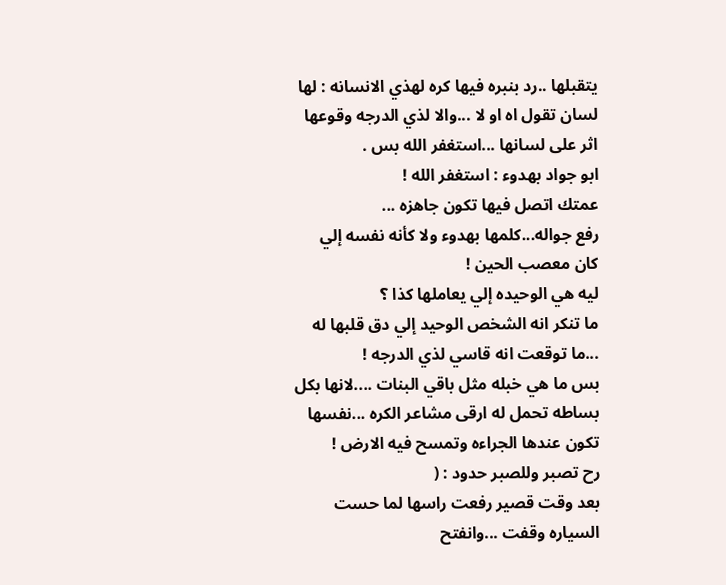يتقبلها ..رد بنبره فيها كره لهذي الانسانه : لها لسان تقول اه او لا ...والا لذي الدرجه وقوعها اثر على لسانها ...استغفر الله بس .
ابو جواد بهدوء : استغفر الله !
عمتك اتصل فيها تكون جاهزه ...
رفع جواله...كلمها بهدوء ولا كأنه نفسه إلي كان معصب الحين !
ليه هي الوحيده إلي يعاملها كذا ؟
ما تنكر انه الشخص الوحيد إلي دق قلبها له ...ما توقعت انه قاسي لذي الدرجه !
بس ما هي خبله مثل باقي البنات ....لانها بكل بساطه تحمل له ارقى مشاعر الكره ...نفسها تكون عندها الجراءه وتمسح فيه الارض !
رح تصبر وللصبر حدود : (
بعد وقت قصير رفعت راسها لما حست السياره وقفت ...وانفتح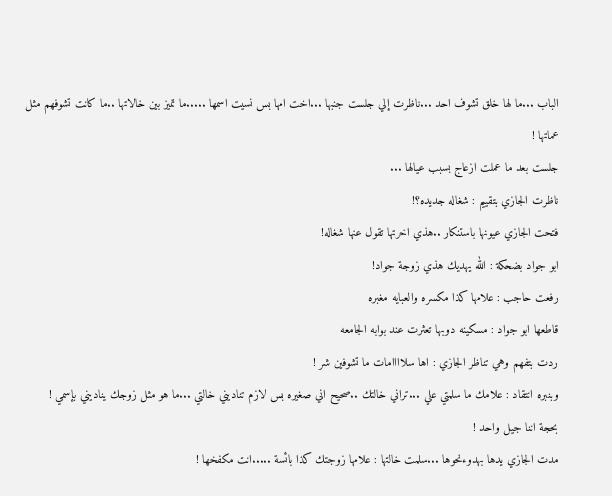الباب ...ما لها خلق تشوف احد ...ناظرت إلي جلست جنبها ...اخت امها بس نسيت اسمها .....ما تميز بين خالاتها ..ما كانت تشوفهم مثل عماتها !
جلست بعد ما عملت ازعاج بسبب عيالها ...
ناظرت الجازي بتقييم : شغاله جديده؟!
فتحت الجازي عيونها باستنكار ..هذي اخرتها تقول عنها شغاله!
ابو جواد بضحكة : الله يهديك هذي زوجة جواد!
رفعت حاجب : علامها كذا مكسره والعبايه مغبره
قاطعها ابو جواد : مسكينه دوبها تعثرت عند بوابه الجامعه
ردت بتفهم وهي تناظر الجازي : اها سلاااامات ما تشوفين شر !
وبنبره انتقاد : علامك ما سلمتي علي ...تراني خالتك ..صحيح اني صغيره بس لازم تناديني خالتي ...ما هو مثل زوجك يناديني بإسمي !
بحجة اننا جيل واحد !
مدت الجازي يدها بهدوءنحوها ...سلمت خالتها : علامها زوجتك كذا بائسة .....انت مكفخها !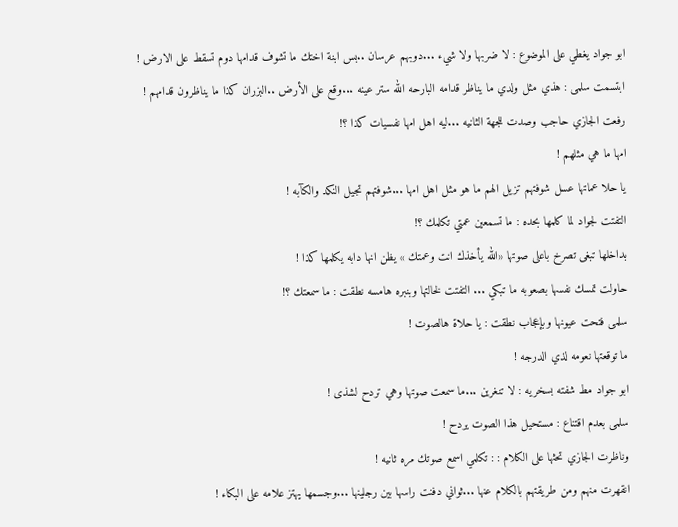ابو جواد يغطي على الموضوع : لا ضربها ولا شيء ...دوبهم عرسان ..بس ابنة اختك ما تشوف قدامها دوم تسقط على الارض !
ابتسمت سلمى : هذي مثل ولدي ما يناظر قدامه البارحه الله ستر عينه ...وقع على الأرض ..البزران كذا ما يناظرون قدامهم !
رفعت الجازي حاجب وصدت للجهة الثانيه ...ليه اهل امها نفسيات كذا ؟!
امها ما هي مثلهم !
يا حلا عماتها عسل شوفتهم تزيل الهم ما هو مثل اهل امها ...شوفتهم تجيل النكد والكآبه !
التفتت لجواد لما كلمها بحده : ما تسمعين عمتي تكلمك ؟!
بداخلها تبغى تصرخ باعلى صوتها «الله يأخذك انت وعمتك » يظن انها دابه يكلمها كذا !
حاولت تمسك نفسها بصعوبه ما تبكي ... التفتت لخالتها وبنبره هامسه نطقت : ما سمعتك ؟!
سلمى فتحت عيونها وبإعجاب نطقت : يا حلاة هالصوت !
ما توقعتها نعومه لذي الدرجه !
ابو جواد مط شفته بسخريه : لا تنغرين ...ما سمعت صوتها وهي تردح لشذى !
سلمى بعدم اقتناع : مستحيل هذا الصوت يردح !
وناظرت الجازي تحثها على الكلام : : تكلمي اسمع صوتك مره ثانيه !
انقهرت منهم ومن طريقتهم بالكلام عنها ...ثواني دفنت راسها بين رجلينها ...وجسمها يهتز علامه على البكاء !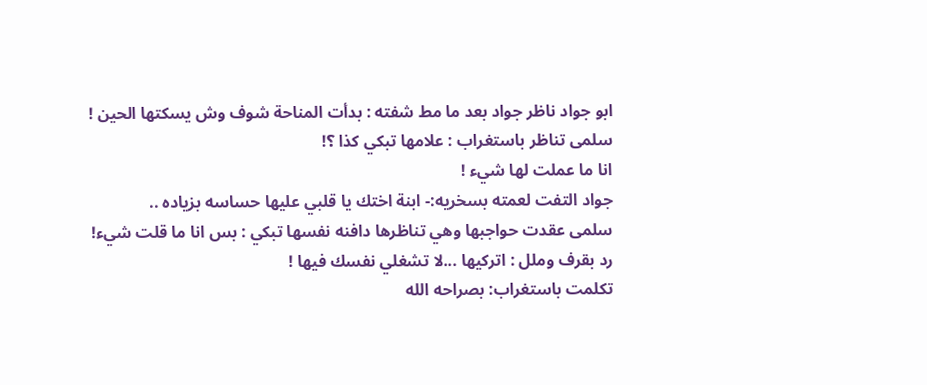ابو جواد ناظر جواد بعد ما مط شفته : بدأت المناحة شوف وش يسكتها الحين !
سلمى تناظر باستغراب : علامها تبكي كذا ؟!
انا ما عملت لها شيء !
جواد التفت لعمته بسخريه:- ابنة اختك يا قلبي عليها حساسه بزياده ..
سلمى عقدت حواجبها وهي تناظرها دافنه نفسها تبكي : بس انا ما قلت شيء!
رد بقرف وملل : اتركيها ...لا تشغلي نفسك فيها !
تكلمت باستغراب: بصراحه الله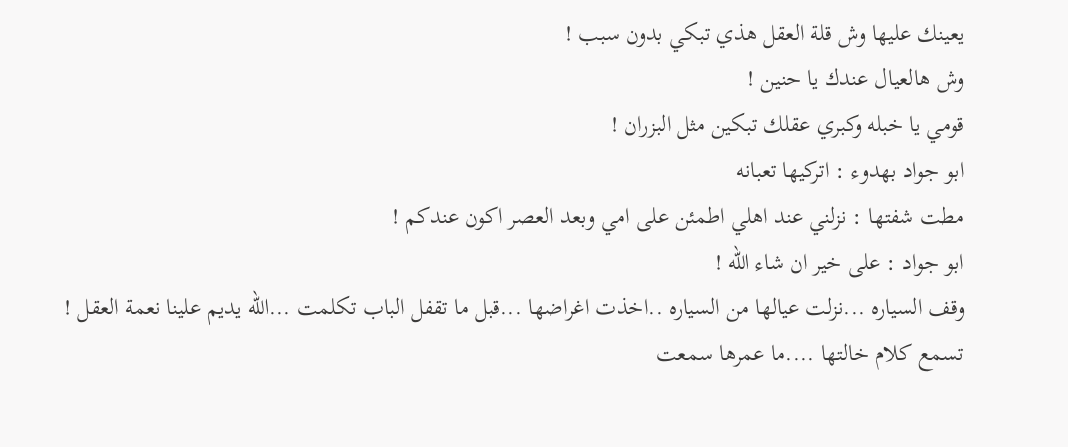يعينك عليها وش قلة العقل هذي تبكي بدون سبب !
وش هالعيال عندك يا حنين !
قومي يا خبله وكبري عقلك تبكين مثل البزران !
ابو جواد بهدوء : اتركيها تعبانه
مطت شفتها : نزلني عند اهلي اطمئن على امي وبعد العصر اكون عندكم !
ابو جواد : على خير ان شاء الله !
وقف السياره ...نزلت عيالها من السياره ..اخذت اغراضها ...قبل ما تقفل الباب تكلمت ...الله يديم علينا نعمة العقل !
تسمع كلام خالتها ....ما عمرها سمعت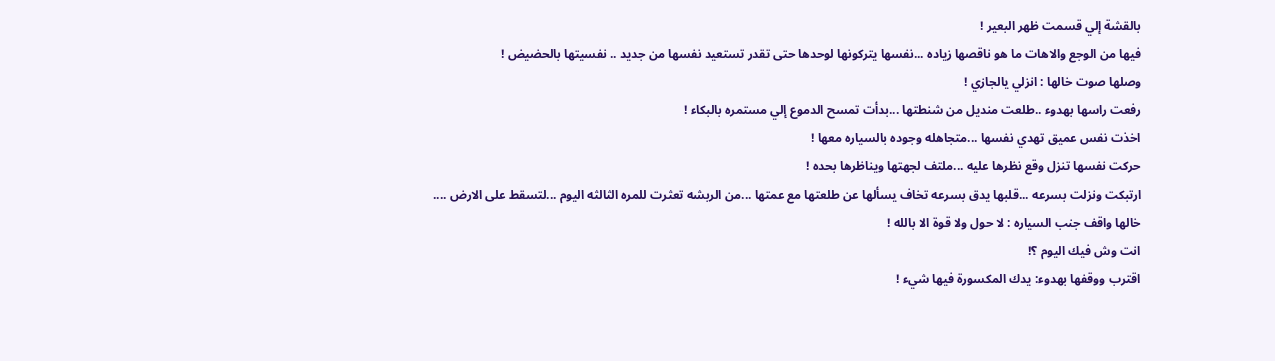بالقشة إلي قسمت ظهر البعير !
فيها من الوجع والاهات ما هو ناقصها زياده ...نفسها يتركونها لوحدها حتى تقدر تستعيد نفسها من جديد .. نفسيتها بالحضيض !
وصلها صوت خالها : انزلي يالجازي !
رفعت راسها بهدوء ..طلعت منديل من شنطتها ...بدأت تمسح الدموع إلي مستمره بالبكاء !
اخذت نفس عميق تهدي نفسها ...متجاهله وجوده بالسياره معها !
حركت نفسها تنزل وقع نظرها عليه ...ملتف لجهتها ويناظرها بحده !
ارتبكت ونزلت بسرعه ...قلبها يدق بسرعه تخاف يسألها عن طلعتها مع عمتها ...من الربشه تعثرت للمره الثالثه اليوم ...لتسقط على الارض ....
خالها واقف جنب السياره : لا حول ولا قوة الا بالله !
انت وش فيك اليوم ؟!
اقترب ووقفها بهدوء: يدك المكسورة فيها شيء !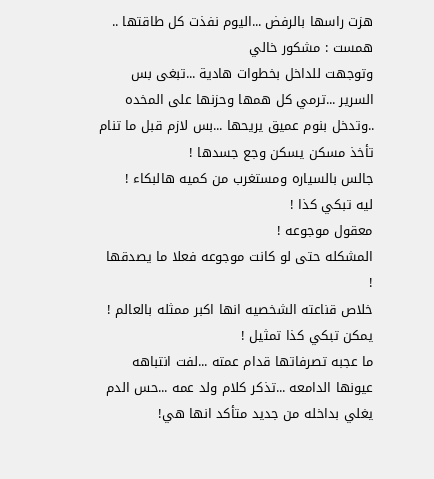هزت راسها بالرفض ...اليوم نفذت كل طاقتها ..
همست : مشكور خالي
وتوجهت للداخل بخطوات هادية ...تبغى بس السرير ...ترمي كل همها وحزنها على المخده ..وتدخل بنوم عميق يريحها ...بس لازم قبل ما تنام تأخذ مسكن يسكن وجع جسدها !
جالس بالسياره ومستغرب من كميه هالبكاء !
ليه تبكي كذا !
معقول موجوعه !
المشكله حتى لو كانت موجوعه فعلا ما يصدقها !
خلاص قناعته الشخصيه انها اكبر ممثله بالعالم !
يمكن تبكي كذا تمثيل !
ما عجبه تصرفاتها قدام عمته ...لفت انتباهه عيونها الدامعه ...تذكر كلام ولد عمه ...حس الدم يغلي بداخله من جديد متأكد انها هي!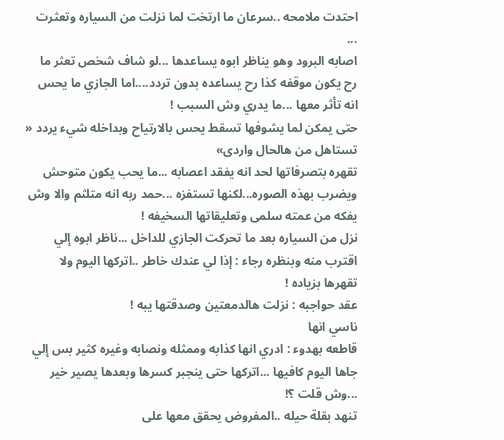احتدت ملامحه ..سرعان ما ارتخت لما نزلت من السياره وتعثرت ...
اصابه البرود وهو يناظر ابوه يساعدها ...لو شاف شخص تعثر ما رح يكون موقفه كذا رح يساعده بدون تردد....اما الجازي ما يحس انه تأثر معها ...ما يدري وش السبب !
حتى يمكن لما يشوفها تسقط يحس بالارتياح وبداخله شيء يردد « تستاهل من هالحال واردى»
تقهره بتصرفاتها لحد انه يفقد اعصابه ...ما يحب يكون متوحش ويضرب بهذه الصوره...لكنها تستفزه ...حمد ربه انه متلثم والا وش يفكه من عمته سلمى وتعليقاتها السخيفه !
نزل من السياره بعد ما تحركت الجازي للداخل ...ناظر ابوه إلي اقترب منه وبنظره رجاء : إذا لي عندك خاطر ..اتركها اليوم ولا تقهرها بزياده !
عقد حواجبه : نزلت هالدمعتين وصدقتها يبه !
ناسي انها
قاطعه بهدوء : ادري انها كذابه وممثله ونصابه وغيره كثير بس إلي جاها اليوم كافيها ...اتركها حتى ينجبر كسرها وبعدها يصير خير ...وش قلت ؟!
تنهد بقلة حيله ..المفروض يحقق معها على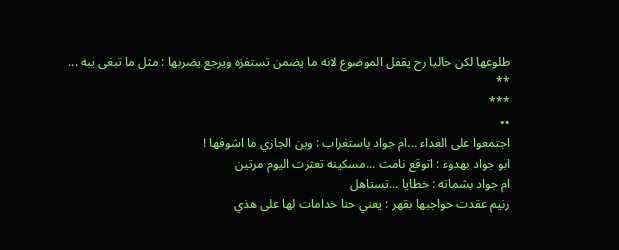طلوعها لكن حاليا رح يقفل الموضوع لانه ما يضمن تستفزه ويرجع يضربها : مثل ما تبغى يبه ...
**
***
••
اجتمعوا على الغداء ...ام جواد باستغراب : وين الجازي ما اشوفها !
ابو جواد بهدوء : اتوقع نامت ...مسكينه تعثرت اليوم مرتين
ام جواد بشماته : خطايا ...تستاهل
رنيم عقدت حواجبها بقهر : يعني حنا خدامات لها على هذي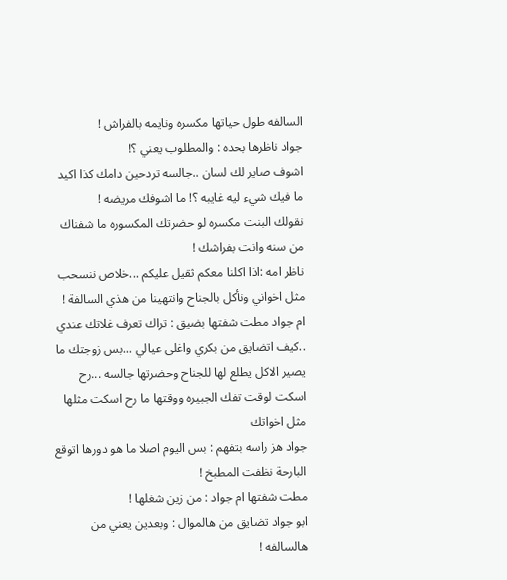السالفه طول حياتها مكسره ونايمه بالفراش !
جواد ناظرها بحده : والمطلوب يعني ؟!
اشوف صاير لك لسان ..جالسه تردحين دامك كذا اكيد ما فيك شيء ليه غايبه ؟! ما اشوفك مريضه !
نقولك البنت مكسره لو حضرتك المكسوره ما شفناك من سنه وانت بفراشك !
ناظر امه :اذا اكلنا معكم ثقيل عليكم ...خلاص ننسحب مثل اخواني ونأكل بالجناح وانتهينا من هذي السالفة !
ام جواد مطت شفتها بضيق : تراك تعرف غلاتك عندي ..كيف اتضايق من بكري واغلى عيالي ...بس زوجتك ما يصير الاكل يطلع لها للجناح وحضرتها جالسه ...رح اسكت لوقت تفك الجبيره ووقتها ما رح اسكت مثلها مثل اخواتك
جواد هز راسه بتفهم : بس اليوم اصلا ما هو دورها اتوقع البارحة نظفت المطبخ !
مطت شفتها ام جواد : من زين شغلها !
ابو جواد تضايق من هالموال : وبعدين يعني من هالسالفه !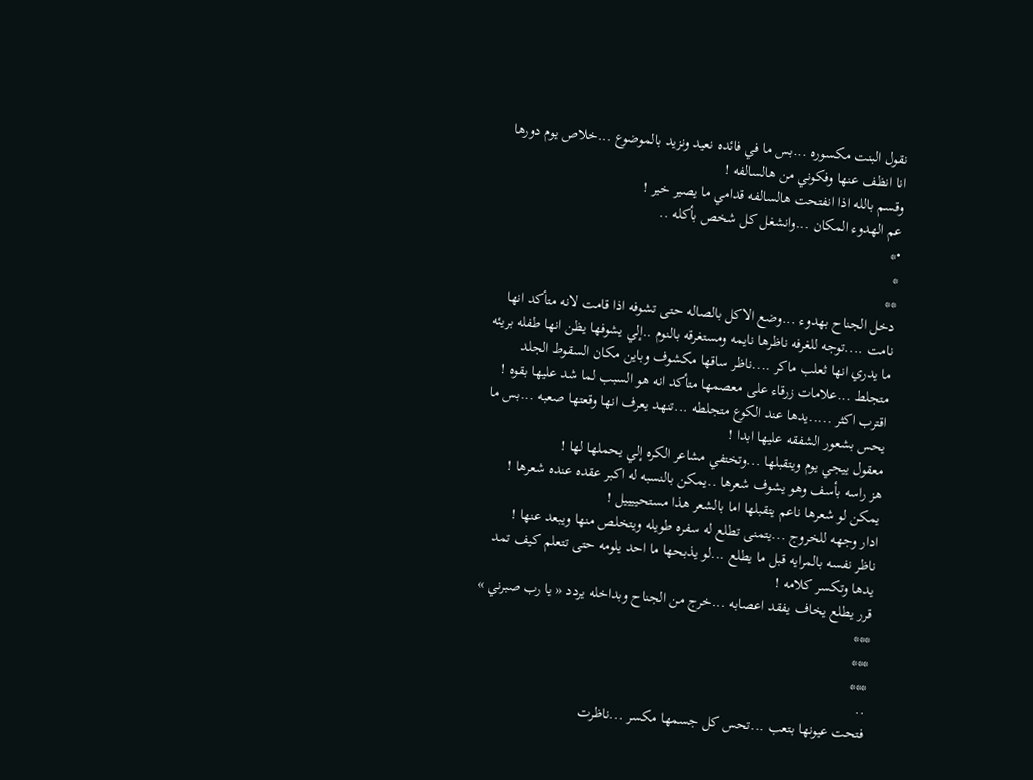نقول البنت مكسوره ...بس ما في فائده نعيد ونزيد بالموضوع ...خلاص يوم دورها انا انظف عنها وفكوني من هالسالفه !
وقسم بالله اذا انفتحت هالسالفه قدامي ما يصير خير !
عم الهدوء المكان ...وانشغل كل شخص بأكله ..
•*
*
**
دخل الجناح بهدوء ...وضع الاكل بالصاله حتى تشوفه اذا قامت لانه متأكد انها نامت ....توجه للغرفه ناظرها نايمه ومستغرقه بالنوم ..إلي يشوفها يظن انها طفله بريئه ما يدري انها ثعلب ماكر ....ناظر ساقها مكشوف وباين مكان السقوط الجلد متجلط ...علامات زرقاء على معصمها متأكد انه هو السبب لما شد عليها بقوه !
اقترب اكثر .....يدها عند الكوع متجلطه ...تنهد يعرف انها وقعتها صعبه ...بس ما يحس بشعور الشفقه عليها ابدا !
معقول ييجي يوم ويتقبلها ...وتختفي مشاعر الكره إلي يحملها لها !
هز راسه بأسف وهو يشوف شعرها ..يمكن بالنسبه له اكبر عقده عنده شعرها !
يمكن لو شعرها ناعم يتقبلها اما بالشعر هذا مستحييييل !
ادار وجهه للخروج ...يتمنى تطلع له سفره طويله ويتخلص منها ويبعد عنها !
ناظر نفسه بالمرايه قبل ما يطلع ...لو يذبحها ما احد يلومه حتى تتعلم كيف تمد يدها وتكسر كلامه !
قرر يطلع يخاف يفقد اعصابه ...خرج من الجناح وبداخله يردد « يا رب صبرني »
***
***
***
..
فتحت عيونها بتعب ...تحس كل جسمها مكسر ...ناظرت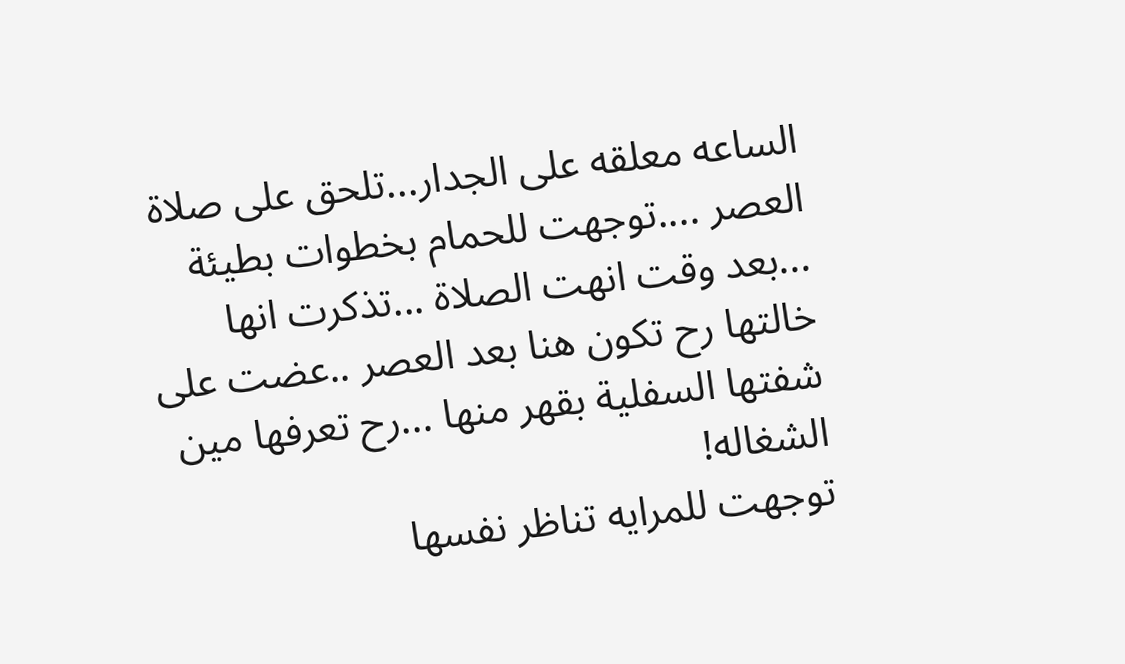الساعه معلقه على الجدار...تلحق على صلاة العصر ....توجهت للحمام بخطوات بطيئة ...بعد وقت انهت الصلاة ...تذكرت انها خالتها رح تكون هنا بعد العصر ..عضت على شفتها السفلية بقهر منها ...رح تعرفها مين الشغاله!
توجهت للمرايه تناظر نفسها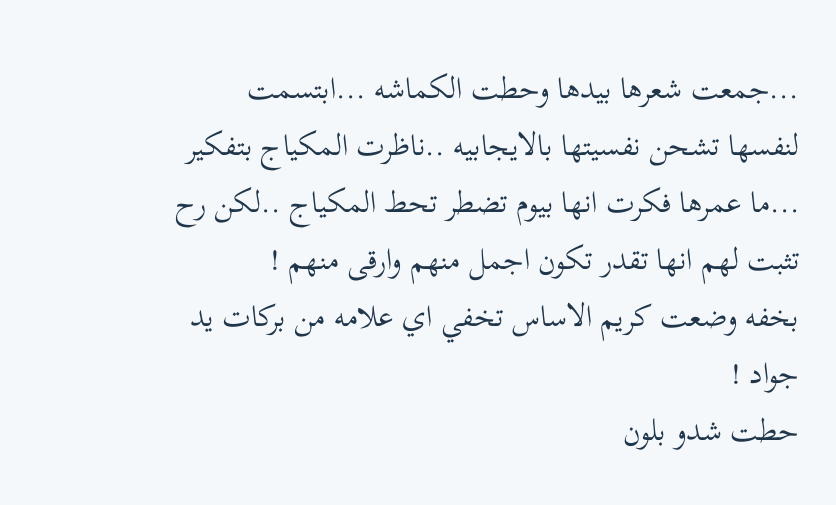...جمعت شعرها بيدها وحطت الكماشه ...ابتسمت لنفسها تشحن نفسيتها بالايجابيه ..ناظرت المكياج بتفكير ...ما عمرها فكرت انها بيوم تضطر تحط المكياج ..لكن رح تثبت لهم انها تقدر تكون اجمل منهم وارقى منهم !
بخفه وضعت كريم الاساس تخفي اي علامه من بركات يد جواد !
حطت شدو بلون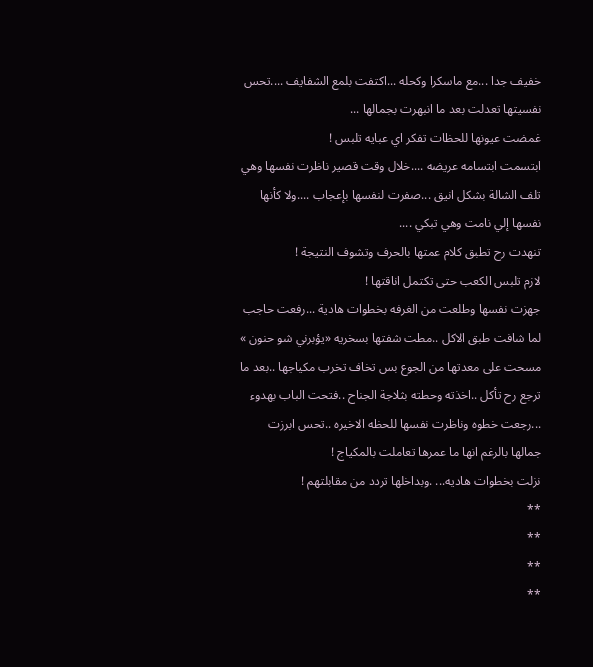خفيف جدا ...مع ماسكرا وكحله ...اكتفت بلمع الشفايف ....تحس نفسيتها تعدلت بعد ما انبهرت بجمالها ...
غمضت عيونها للحظات تفكر اي عبايه تلبس !
ابتسمت ابتسامه عريضه ....خلال وقت قصير ناظرت نفسها وهي تلف الشالة بشكل انيق ...صفرت لنفسها بإعجاب ....ولا كأنها نفسها إلي نامت وهي تبكي ....
تنهدت رح تطبق كلام عمتها بالحرف وتشوف النتيجة !
لازم تلبس الكعب حتى تكتمل اناقتها !
جهزت نفسها وطلعت من الغرفه بخطوات هادية ...رفعت حاجب لما شافت طبق الاكل ..مطت شفتها بسخريه «يؤبرني شو حنون »
مسحت على معدتها من الجوع بس تخاف تخرب مكياجها ..بعد ما ترجع رح تأكل ..اخذته وحطته بثلاجة الجناح ..فتحت الباب بهدوء ...رجعت خطوه وناظرت نفسها للحظه الاخيره ..تحس ابرزت جمالها بالرغم انها ما عمرها تعاملت بالمكياج !
نزلت بخطوات هاديه... .وبداخلها تردد من مقابلتهم !
**
**
**
**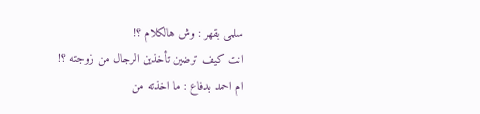سلمى بقهر : وش هالكلام ؟!
انت كيف ترضين تأخذين الرجال من زوجته ؟!
ام احمد بدفاع : ما اخذته من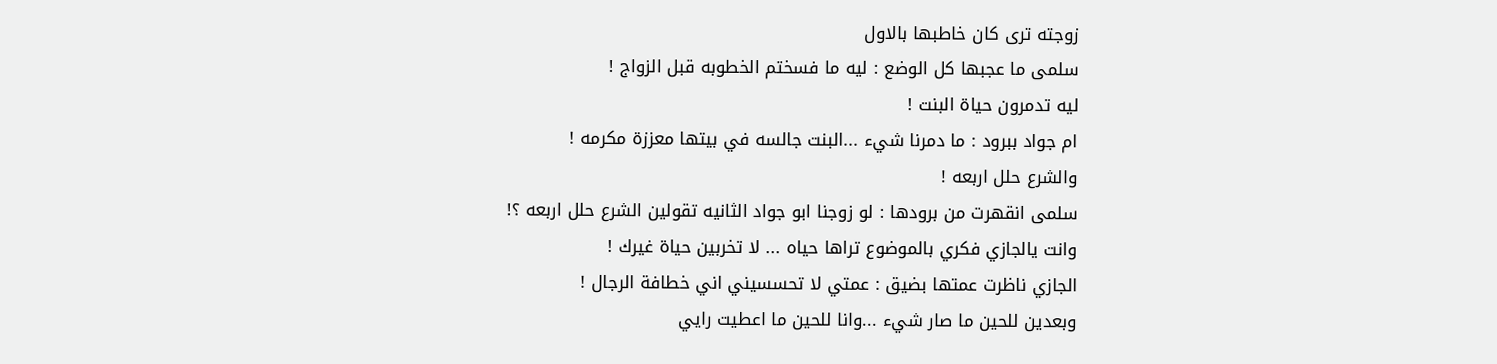زوجته ترى كان خاطبها بالاول
سلمى ما عجبها كل الوضع : ليه ما فسختم الخطوبه قبل الزواج !
ليه تدمرون حياة البنت !
ام جواد ببرود : ما دمرنا شيء ...البنت جالسه في بيتها معززة مكرمه !
والشرع حلل اربعه !
سلمى انقهرت من برودها : لو زوجنا ابو جواد الثانيه تقولين الشرع حلل اربعه ؟!
وانت يالجازي فكري بالموضوع تراها حياه ... لا تخربين حياة غيرك !
الجازي ناظرت عمتها بضيق : عمتي لا تحسسيني اني خطافة الرجال !
وبعدين للحين ما صار شيء ...وانا للحين ما اعطيت رايي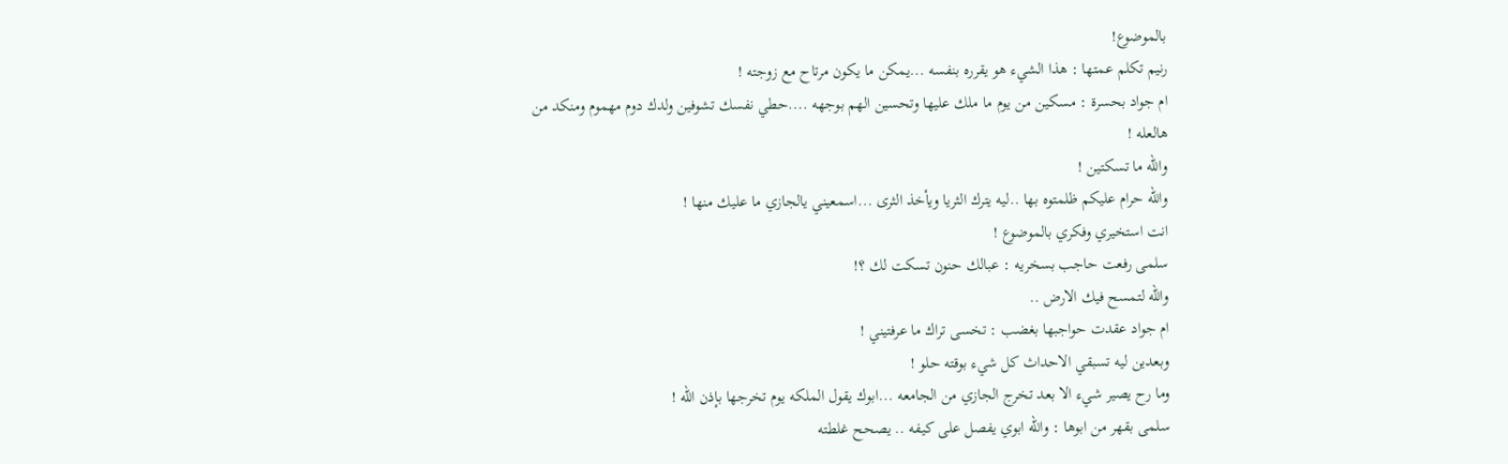بالموضوع!
رنيم تكلم عمتها : هذا الشيء هو يقرره بنفسه ...يمكن ما يكون مرتاح مع زوجته !
ام جواد بحسرة : مسكين من يوم ما ملك عليها وتحسين الهم بوجهه ....حطي نفسك تشوفين ولدك دوم مهموم ومنكد من هالعله !
والله ما تسكتين !
والله حرام عليكم ظلمتوه بها ..ليه يترك الثريا ويأخذ الثرى ...اسمعيني يالجازي ما عليك منها !
انت استخيري وفكري بالموضوع !
سلمى رفعت حاجب بسخريه : عبالك حنون تسكت لك ؟!
والله لتمسح فيك الارض ..
ام جواد عقدت حواجبها بغضب : تخسى تراك ما عرفتيني !
وبعدين ليه تسبقي الاحداث كل شيء بوقته حلو !
وما رح يصير شيء الا بعد تخرج الجازي من الجامعه ...ابوك يقول الملكه يوم تخرجها بإذن الله !
سلمى بقهر من ابوها : والله ابوي يفصل على كيفه .. يصحح غلطته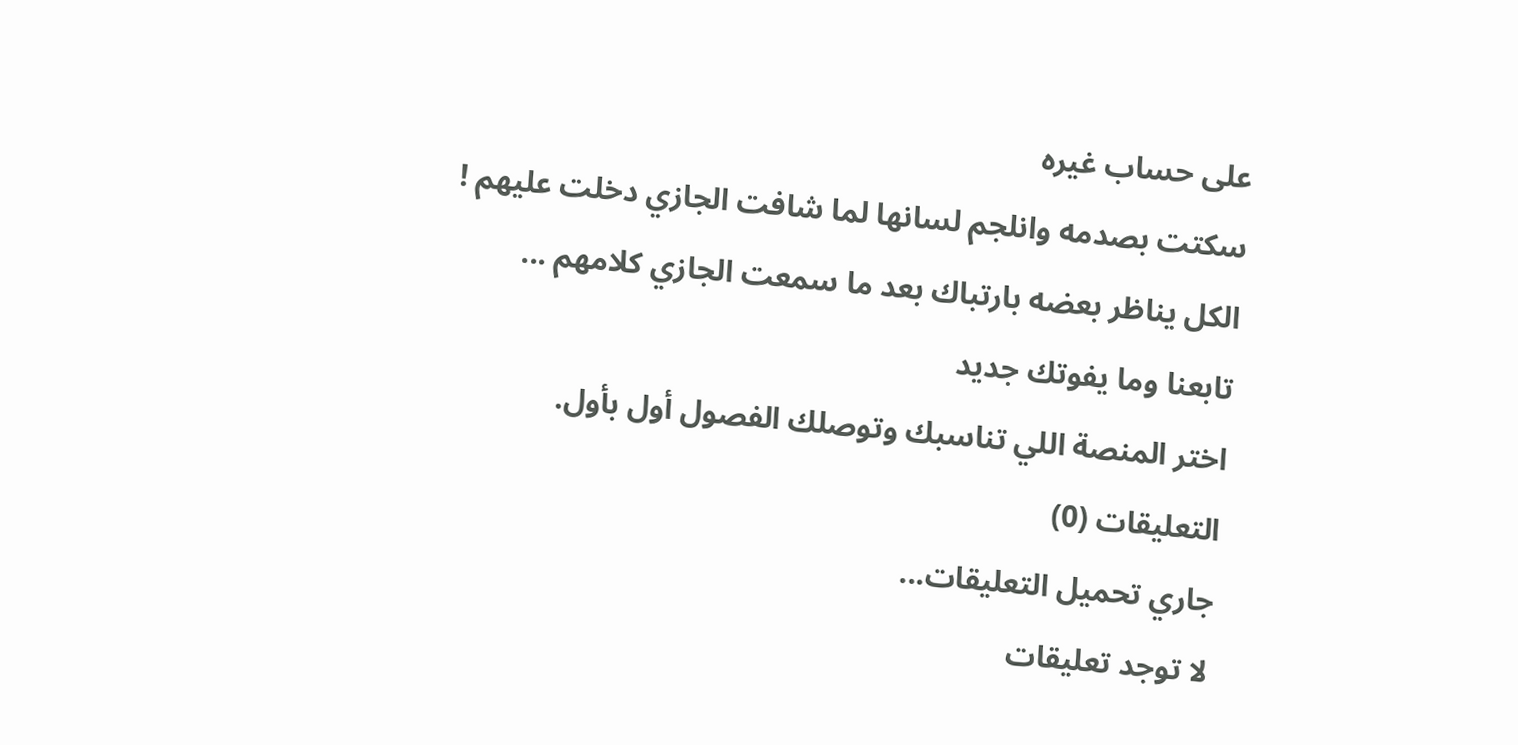على حساب غيره
سكتت بصدمه وانلجم لسانها لما شافت الجازي دخلت عليهم !
الكل يناظر بعضه بارتباك بعد ما سمعت الجازي كلامهم ...
تابعنا وما يفوتك جديد
اختر المنصة اللي تناسبك وتوصلك الفصول أول بأول.
التعليقات (0)
جاري تحميل التعليقات...
لا توجد تعليقات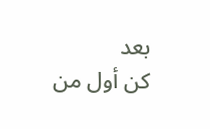بعد
كن أول من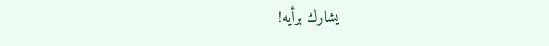يشارك برأيه!